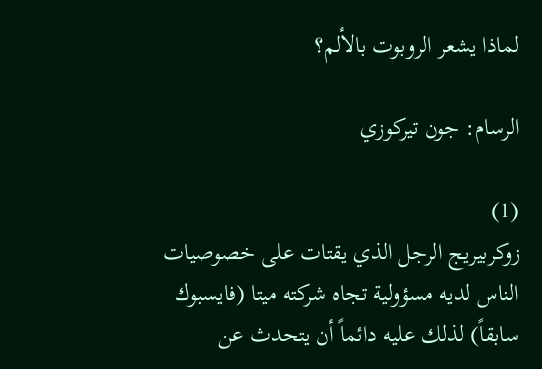لماذا يشعر الروبوت بالألم؟

الرسام: جون تيركوزي

(1)
زوكربيريج الرجل الذي يقتات على خصوصيات الناس لديه مسؤولية تجاه شركته ميتا (فايسبوك سابقاً) لذلك عليه دائماً أن يتحدث عن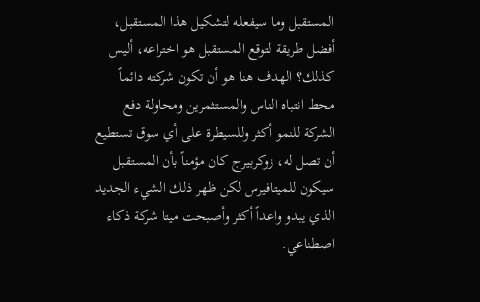المستقبل وما سيفعله لتشكيل هذا المستقبل، أفضل طريقة لتوقع المستقبل هو اختراعه، أليس كذلك؟ الهدف هنا هو أن تكون شركته دائماً محط انتباه الناس والمستثمرين ومحاولة دفع الشركة للنمو أكثر وللسيطرة على أي سوق تستطيع أن تصل له، زوكربيرج كان مؤمناً بأن المستقبل سيكون للميتافيرس لكن ظهر ذلك الشيء الجديد الذي يبدو واعداً أكثر وأصبحت ميتا شركة ذكاء اصطناعي.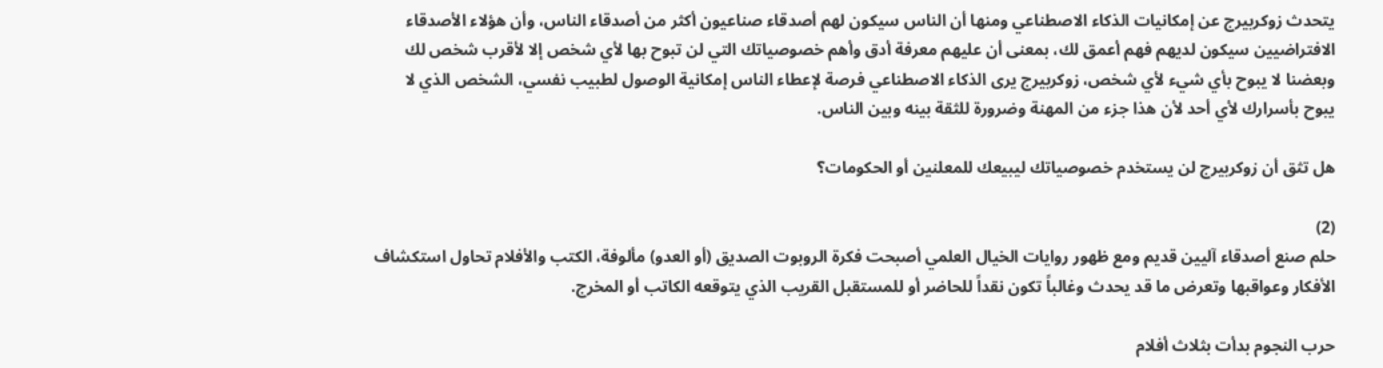يتحدث زوكربيرج عن إمكانيات الذكاء الاصطناعي ومنها أن الناس سيكون لهم أصدقاء صناعيون أكثر من أصدقاء الناس، وأن هؤلاء الأصدقاء الافتراضيين سيكون لديهم فهم أعمق لك، بمعنى أن عليهم معرفة أدق وأهم خصوصياتك التي لن تبوح بها لأي شخص إلا لأقرب شخص لك وبعضنا لا يبوح بأي شيء لأي شخص، زوكربيرج يرى الذكاء الاصطناعي فرصة لإعطاء الناس إمكانية الوصول لطبيب نفسي، الشخص الذي لا يبوح بأسرارك لأي أحد لأن هذا جزء من المهنة وضرورة للثقة بينه وبين الناس.

هل تثق أن زوكربيرج لن يستخدم خصوصياتك ليبيعك للمعلنين أو الحكومات؟

(2)
حلم صنع أصدقاء آليين قديم ومع ظهور روايات الخيال العلمي أصبحت فكرة الروبوت الصديق (أو العدو) مألوفة، الكتب والأفلام تحاول استكشاف الأفكار وعواقبها وتعرض ما قد يحدث وغالباً تكون نقداً للحاضر أو للمستقبل القريب الذي يتوقعه الكاتب أو المخرج.

حرب النجوم بدأت بثلاث أفلام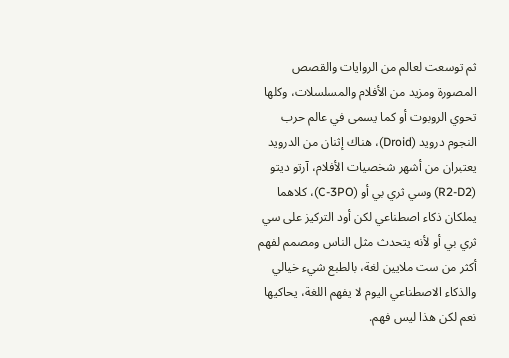ثم توسعت لعالم من الروايات والقصص المصورة ومزيد من الأفلام والمسلسلات، وكلها تحوي الروبوت أو كما يسمى في عالم حرب النجوم درويد (Droid)، هناك إثنان من الدرويد يعتبران من أشهر شخصيات الأفلام، آرتو ديتو (R2-D2) وسي ثري بي أو (C-3PO)، كلاهما يملكان ذكاء اصطناعي لكن أود التركيز على سي ثري بي أو لأنه يتحدث مثل الناس ومصمم لفهم أكثر من ست ملايين لغة، بالطبع شيء خيالي والذكاء الاصطناعي اليوم لا يفهم اللغة، يحاكيها نعم لكن هذا ليس فهم.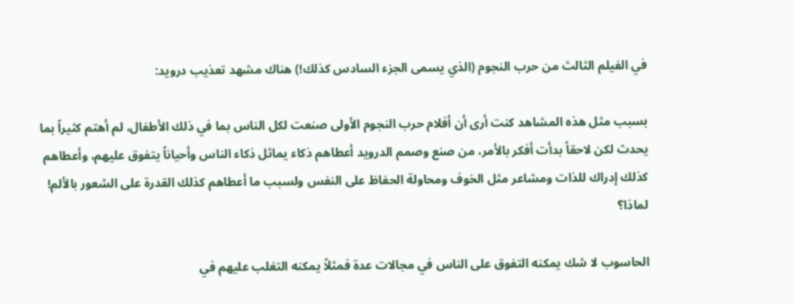في الفيلم الثالث من حرب النجوم (الذي يسمى الجزء السادس كذلك!) هناك مشهد تعذيب درويد:

بسبب مثل هذه المشاهد كنت أرى أن أفلام حرب النجوم الأولى صنعت لكل الناس بما في ذلك الأطفال، لم أهتم كثيراً بما يحدث لكن لاحقاً بدأت أفكر بالأمر، من صنع وصمم الدرويد أعطاهم ذكاء يماثل ذكاء الناس وأحياناً يتفوق عليهم، وأعطاهم كذلك إدراك للذات ومشاعر مثل الخوف ومحاولة الحفاظ على النفس ولسبب ما أعطاهم كذلك القدرة على الشعور بالألم! لماذا؟

الحاسوب لا شك يمكنه التفوق على الناس في مجالات عدة فمثلاً يمكنه التغلب عليهم في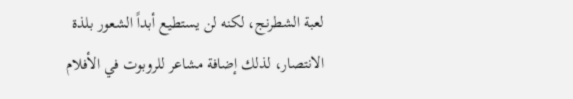لعبة الشطرنج، لكنه لن يستطيع أبداً الشعور بلذة الانتصار، لذلك إضافة مشاعر للروبوت في الأفلام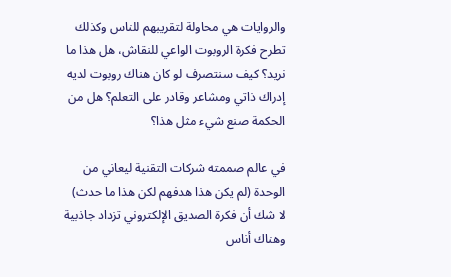والروايات هي محاولة لتقريبهم للناس وكذلك تطرح فكرة الروبوت الواعي للنقاش، هل هذا ما نريد؟ كيف سنتصرف لو كان هناك روبوت لديه إدراك ذاتي ومشاعر وقادر على التعلم؟ هل من الحكمة صنع شيء مثل هذا؟

في عالم صممته شركات التقنية ليعاني من الوحدة (لم يكن هذا هدفهم لكن هذا ما حدث) لا شك أن فكرة الصديق الإلكتروني تزداد جاذبية وهناك أناس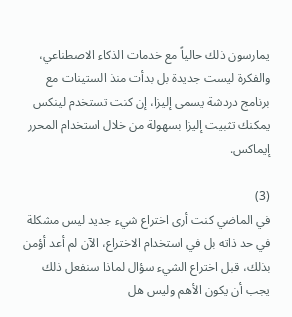يمارسون ذلك حالياً مع خدمات الذكاء الاصطناعي، والفكرة ليست جديدة بل بدأت منذ الستينات مع برنامج دردشة يسمى إليزا، إن كنت تستخدم لينكس يمكنك تثبيت إليزا بسهولة من خلال استخدام المحرر إيماكس.

(3)
في الماضي كنت أرى اختراع شيء جديد ليس مشكلة في حد ذاته بل في استخدام الاختراع، الآن لم أعد أؤمن بذلك، قبل اختراع الشيء سؤال لماذا سنفعل ذلك يجب أن يكون الأهم وليس هل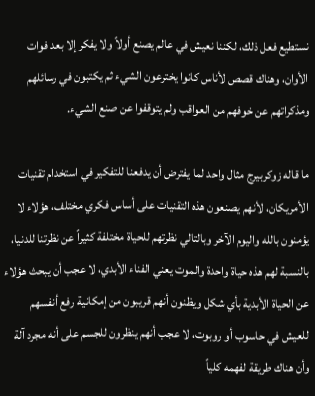نستطيع فعل ذلك، لكننا نعيش في عالم يصنع أولاً ولا يفكر إلا بعد فوات الأوان، وهناك قصص لأناس كانوا يخترعون الشيء ثم يكتبون في رسائلهم ومذكراتهم عن خوفهم من العواقب ولم يتوقفوا عن صنع الشيء.

ما قاله زوكربيرج مثال واحد لما يفترض أن يدفعنا للتفكير في استخدام تقنيات الأمريكان، لأنهم يصنعون هذه التقنيات على أساس فكري مختلف، هؤلاء لا يؤمنون بالله واليوم الآخر وبالتالي نظرتهم للحياة مختلفة كثيراً عن نظرتنا للدنيا، بالنسبة لهم هذه حياة واحدة والموت يعني الفناء الأبدي، لا عجب أن يبحث هؤلاء عن الحياة الأبدية بأي شكل ويظنون أنهم قريبون من إمكانية رفع أنفسهم للعيش في حاسوب أو روبوت، لا عجب أنهم ينظرون للجسم على أنه مجرد آلة وأن هناك طريقة لفهمه كلياً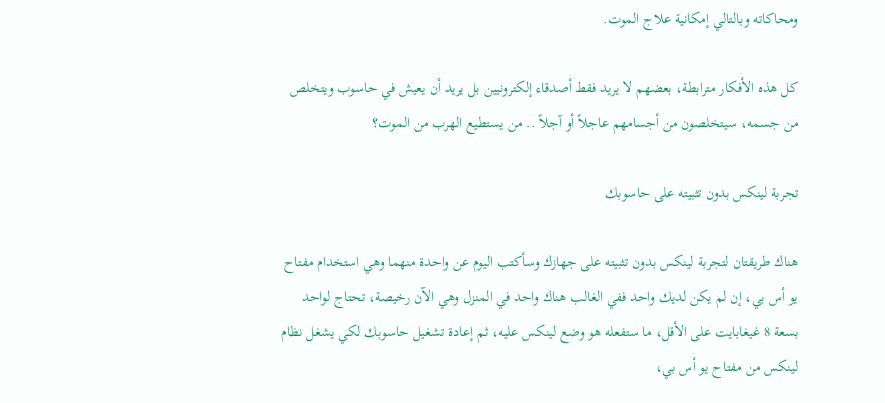ومحاكاته وبالتالي إمكانية علاج الموت.

كل هذه الأفكار مترابطة، بعضهم لا يريد فقط أصدقاء إلكترونيين بل يريد أن يعيش في حاسوب ويتخلص من جسمه، سيتخلصون من أجسامهم عاجلاً أو آجلاً .. من يستطيع الهرب من الموت؟

تجربة لينكس بدون تثبيته على حاسوبك

هناك طريقتان لتجربة لينكس بدون تثبيته على جهازك وسأكتب اليوم عن واحدة منهما وهي استخدام مفتاح يو أس بي، إن لم يكن لديك واحد ففي الغالب هناك واحد في المنزل وهي الآن رخيصة، تحتاج لواحد بسعة 8 غيغابايت على الأقل، ما ستفعله هو وضع لينكس عليه، ثم إعادة تشغيل حاسوبك لكي يشغل نظام لينكس من مفتاح يو أس بي،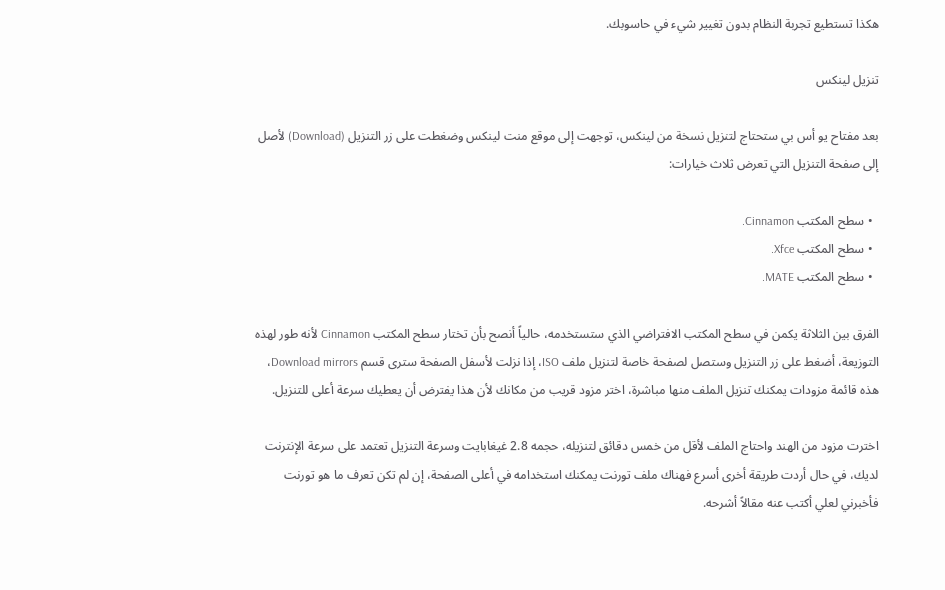هكذا تستطيع تجربة النظام بدون تغيير شيء في حاسوبك.

تنزيل لينكس

بعد مفتاح يو أس بي ستحتاج لتنزيل نسخة من لينكس، توجهت إلى موقع منت لينكس وضغطت على زر التنزيل (Download) لأصل إلى صفحة التنزيل التي تعرض ثلاث خيارات:

  • سطح المكتب Cinnamon.
  • سطح المكتب Xfce.
  • سطح المكتب MATE.

الفرق بين الثلاثة يكمن في سطح المكتب الافتراضي الذي ستستخدمه، حالياً أنصح بأن تختار سطح المكتب Cinnamon لأنه طور لهذه التوزيعة، أضغط على زر التنزيل وستصل لصفحة خاصة لتنزيل ملف ISO، إذا نزلت لأسفل الصفحة سترى قسم Download mirrors، هذه قائمة مزودات يمكنك تنزيل الملف منها مباشرة، اختر مزود قريب من مكانك لأن هذا يفترض أن يعطيك سرعة أعلى للتنزيل.

اخترت مزود من الهند واحتاج الملف لأقل من خمس دقائق لتنزيله، حجمه 2.8 غيغابايت وسرعة التنزيل تعتمد على سرعة الإنترنت لديك، في حال أردت طريقة أخرى أسرع فهناك ملف تورنت يمكنك استخدامه في أعلى الصفحة، إن لم تكن تعرف ما هو تورنت فأخبرني لعلي أكتب عنه مقالاً أشرحه.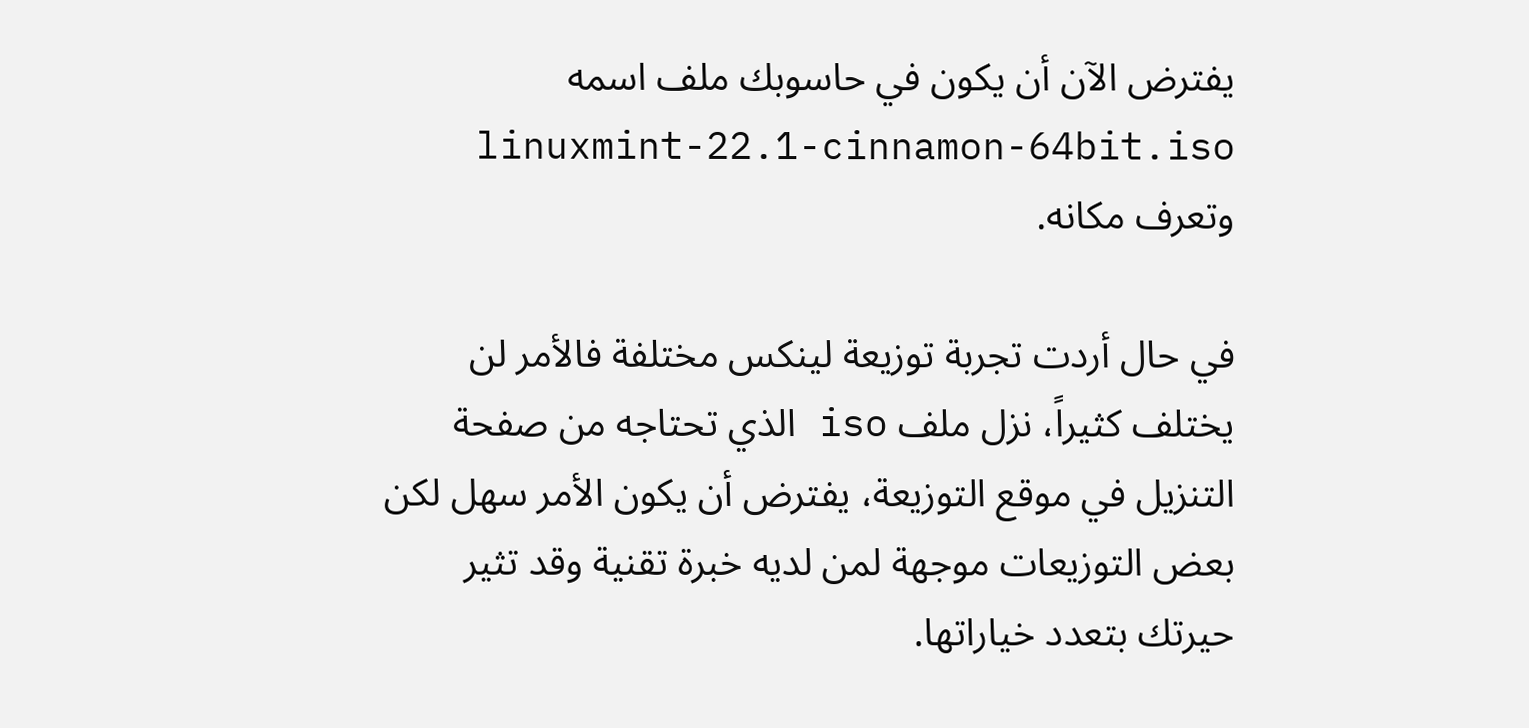يفترض الآن أن يكون في حاسوبك ملف اسمه linuxmint-22.1-cinnamon-64bit.iso وتعرف مكانه.

في حال أردت تجربة توزيعة لينكس مختلفة فالأمر لن يختلف كثيراً، نزل ملف iso الذي تحتاجه من صفحة التنزيل في موقع التوزيعة، يفترض أن يكون الأمر سهل لكن بعض التوزيعات موجهة لمن لديه خبرة تقنية وقد تثير حيرتك بتعدد خياراتها.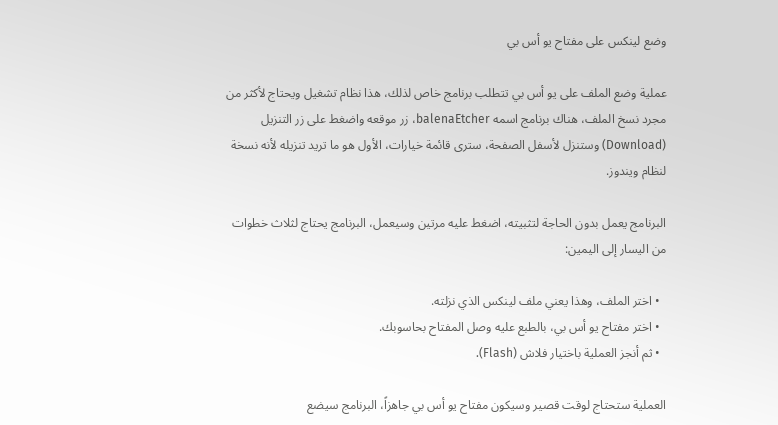وضع لينكس على مفتاح يو أس بي

عملية وضع الملف على يو أس بي تتطلب برنامج خاص لذلك، هذا نظام تشغيل ويحتاج لأكثر من مجرد نسخ الملف، هناك برنامج اسمه balenaEtcher، زر موقعه واضغط على زر التنزيل (Download) وستنزل لأسفل الصفحة، سترى قائمة خيارات، الأول هو ما تريد تنزيله لأنه نسخة لنظام ويندوز.

البرنامج يعمل بدون الحاجة لتثبيته، اضغط عليه مرتين وسيعمل، البرنامج يحتاج لثلاث خطوات من اليسار إلى اليمين:

  • اختر الملف، وهذا يعني ملف لينكس الذي نزلته.
  • اختر مفتاح يو أس بي، بالطبع عليه وصل المفتاح بحاسوبك.
  • ثم أنجز العملية باختيار فلاش (Flash).

العملية ستحتاج لوقت قصير وسيكون مفتاح يو أس بي جاهزاً، البرنامج سيضع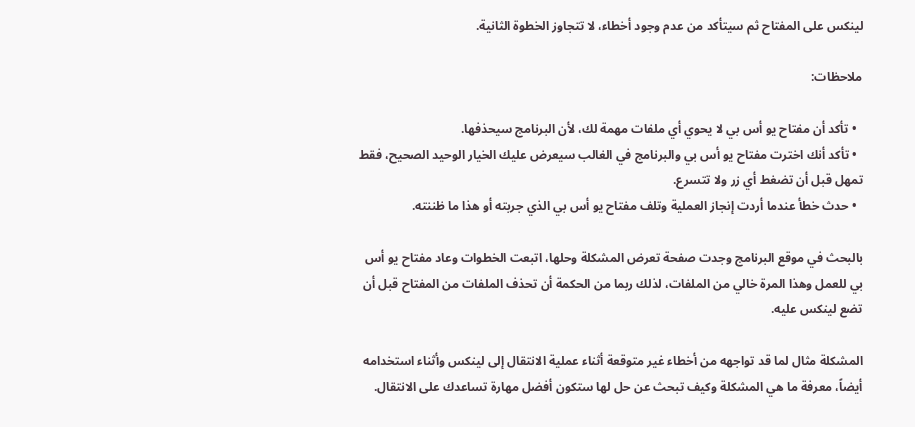لينكس على المفتاح ثم سيتأكد من عدم وجود أخطاء، لا تتجاوز الخطوة الثانية.

ملاحظات:

  • تأكد أن مفتاح يو أس بي لا يحوي أي ملفات مهمة لك، لأن البرنامج سيحذفها.
  • تأكد أنك اخترت مفتاح يو أس بي والبرنامج في الغالب سيعرض عليك الخيار الوحيد الصحيح، فقط تمهل قبل أن تضغط أي زر ولا تتسرع.
  • حدث خطأ عندما أردت إنجاز العملية وتلف مفتاح يو أس بي الذي جربته أو هذا ما ظننته.

بالبحث في موقع البرنامج وجدت صفحة تعرض المشكلة وحلها، اتبعت الخطوات وعاد مفتاح يو أس بي للعمل وهذا المرة خالي من الملفات، لذلك ربما من الحكمة أن تحذف الملفات من المفتاح قبل أن تضع لينكس عليه.

المشكلة مثال لما قد تواجهه من أخطاء غير متوقعة أثناء عملية الانتقال إلى لينكس وأثناء استخدامه أيضاً، معرفة ما هي المشكلة وكيف تبحث عن حل لها ستكون أفضل مهارة تساعدك على الانتقال.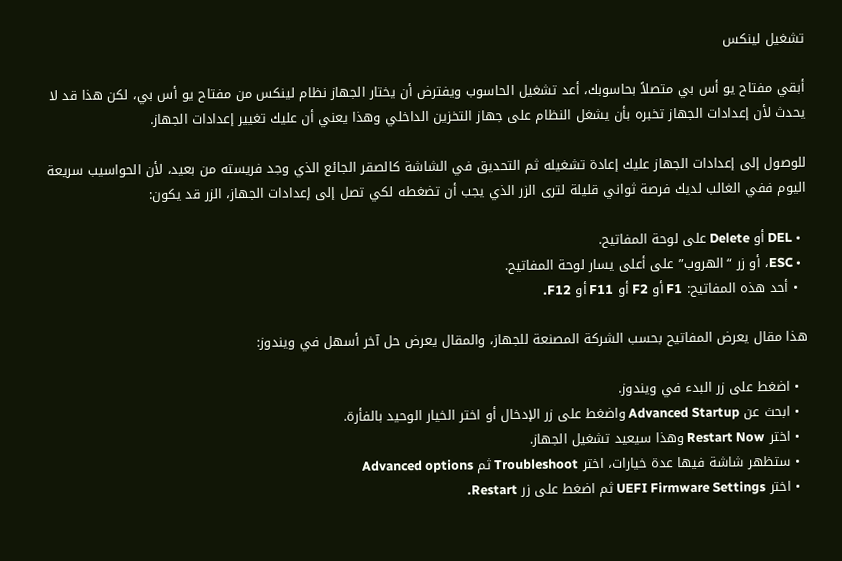تشغيل لينكس

أبقي مفتاح يو أس بي متصلاً بحاسوبك، أعد تشغيل الحاسوب ويفترض أن يختار الجهاز نظام لينكس من مفتاح يو أس بي، لكن هذا قد لا يحدث لأن إعدادات الجهاز تخبره بأن يشغل النظام على جهاز التخزين الداخلي وهذا يعني أن عليك تغيير إعدادات الجهاز.

للوصول إلى إعدادات الجهاز عليك إعادة تشغيله ثم التحديق في الشاشة كالصقر الجائع الذي وجد فريسته من بعيد، لأن الحواسيب سريعة اليوم ففي الغالب لديك فرصة ثواني قليلة لترى الزر الذي يجب أن تضغطه لكي تصل إلى إعدادات الجهاز، الزر قد يكون:

  • DEL أو Delete على لوحة المفاتيح.
  • ESC، أو زر “الهروب” على أعلى يسار لوحة المفاتيح.
  • أحد هذه المفاتيح: F1 أو F2 أو F11 أو F12.

هذا مقال يعرض المفاتيح بحسب الشركة المصنعة للجهاز، والمقال يعرض حل آخر أسهل في ويندوز:

  • اضغط على زر البدء في ويندوز.
  • ابحث عن Advanced Startup واضغط على زر الإدخال أو اختر الخيار الوحيد بالفأرة.
  • اختر Restart Now وهذا سيعيد تشغيل الجهاز.
  • ستظهر شاشة فيها عدة خيارات، اختر Troubleshoot ثم Advanced options
  • اختر UEFI Firmware Settings ثم اضغط على زر Restart.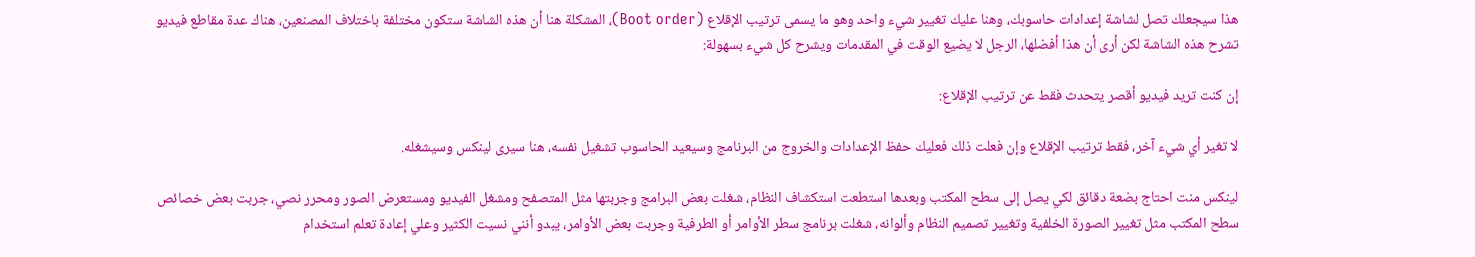هذا سيجعلك تصل لشاشة إعدادات حاسوبك، وهنا عليك تغيير شيء واحد وهو ما يسمى ترتيب الإقلاع (Boot order)، المشكلة هنا أن هذه الشاشة ستكون مختلفة باختلاف المصنعين، هناك عدة مقاطع فيديو تشرح هذه الشاشة لكن أرى أن هذا أفضلها، الرجل لا يضيع الوقت في المقدمات ويشرح كل شيء بسهولة:

إن كنت تريد فيديو أقصر يتحدث فقط عن ترتيب الإقلاع:

لا تغير أي شيء آخر، فقط ترتيب الإقلاع وإن فعلت ذلك فعليك حفظ الإعدادات والخروج من البرنامج وسيعيد الحاسوب تشغيل نفسه، هنا سيرى لينكس وسيشغله.

لينكس منت احتاج بضعة دقائق لكي يصل إلى سطح المكتب وبعدها استطعت استكشاف النظام، شغلت بعض البرامج وجربتها مثل المتصفح ومشغل الفيديو ومستعرض الصور ومحرر نصي، جربت بعض خصائص سطح المكتب مثل تغيير الصورة الخلفية وتغيير تصميم النظام وألوانه، شغلت برنامج سطر الأوامر أو الطرفية وجربت بعض الأوامر، يبدو أنني نسيت الكثير وعلي إعادة تعلم استخدام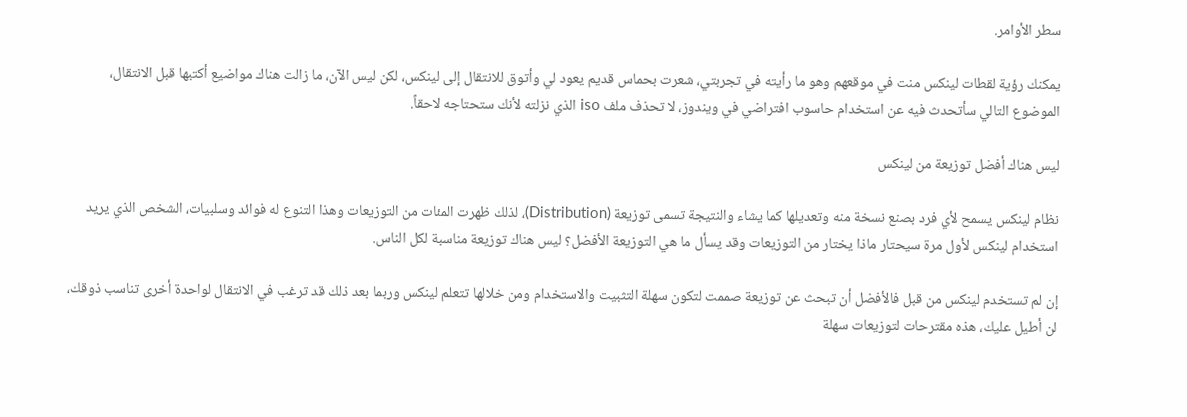سطر الأوامر.

يمكنك رؤية لقطات لينكس منت في موقعهم وهو ما رأيته في تجربتي، شعرت بحماس قديم يعود لي وأتوق للانتقال إلى لينكس، لكن ليس الآن، ما زالت هناك مواضيع أكتبها قبل الانتقال، الموضوع التالي سأتحدث فيه عن استخدام حاسوب افتراضي في ويندوز، لا تحذف ملف iso الذي نزلته لأنك ستحتاجه لاحقاً.

ليس هناك أفضل توزيعة من لينكس

نظام لينكس يسمح لأي فرد بصنع نسخة منه وتعديلها كما يشاء والنتيجة تسمى توزيعة (Distribution)، لذلك ظهرت المئات من التوزيعات وهذا التنوع له فوائد وسلبيات، الشخص الذي يريد استخدام لينكس لأول مرة سيحتار ماذا يختار من التوزيعات وقد يسأل ما هي التوزيعة الأفضل؟ ليس هناك توزيعة مناسبة لكل الناس.

إن لم تستخدم لينكس من قبل فالأفضل أن تبحث عن توزيعة صممت لتكون سهلة التثبيت والاستخدام ومن خلالها تتعلم لينكس وربما بعد ذلك قد ترغب في الانتقال لواحدة أخرى تناسب ذوقك، لن أطيل عليك، هذه مقترحات لتوزيعات سهلة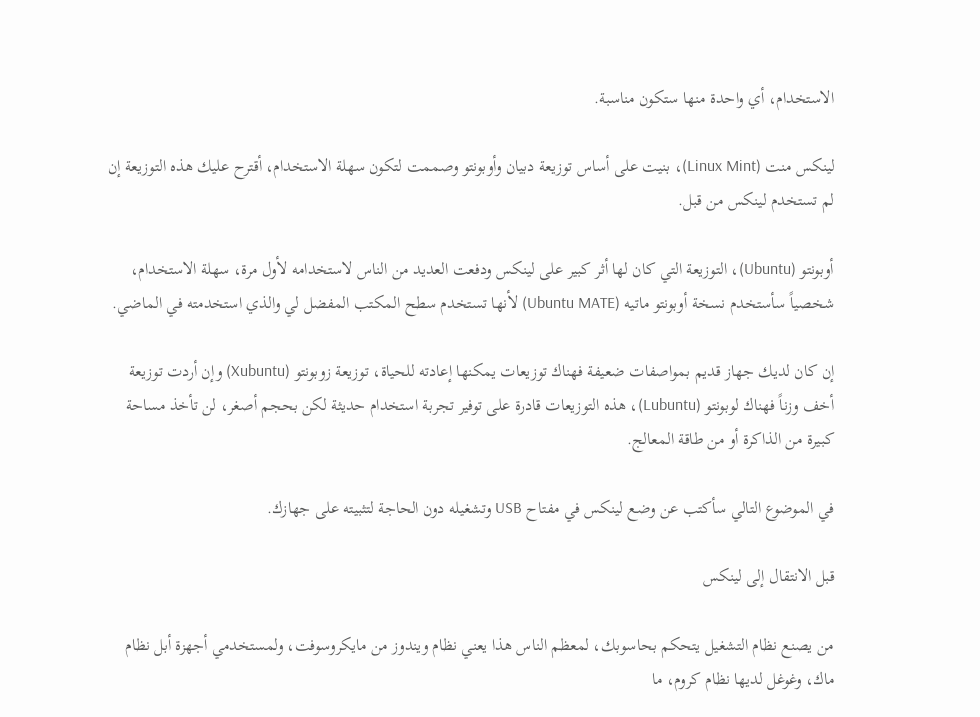الاستخدام، أي واحدة منها ستكون مناسبة.

لينكس منت (Linux Mint)، بنيت على أساس توزيعة دبيان وأوبونتو وصممت لتكون سهلة الاستخدام، أقترح عليك هذه التوزيعة إن لم تستخدم لينكس من قبل.

أوبونتو (Ubuntu)، التوزيعة التي كان لها أثر كبير على لينكس ودفعت العديد من الناس لاستخدامه لأول مرة، سهلة الاستخدام، شخصياً سأستخدم نسخة أوبونتو ماتيه (Ubuntu MATE) لأنها تستخدم سطح المكتب المفضل لي والذي استخدمته في الماضي.

إن كان لديك جهاز قديم بمواصفات ضعيفة فهناك توزيعات يمكنها إعادته للحياة، توزيعة زوبونتو (Xubuntu) وإن أردت توزيعة أخف وزناً فهناك لوبونتو (Lubuntu)، هذه التوزيعات قادرة على توفير تجربة استخدام حديثة لكن بحجم أصغر، لن تأخذ مساحة كبيرة من الذاكرة أو من طاقة المعالج.

في الموضوع التالي سأكتب عن وضع لينكس في مفتاح USB وتشغيله دون الحاجة لتثبيته على جهازك.

قبل الانتقال إلى لينكس

من يصنع نظام التشغيل يتحكم بحاسوبك، لمعظم الناس هذا يعني نظام ويندوز من مايكروسوفت، ولمستخدمي أجهزة أبل نظام ماك، وغوغل لديها نظام كروم، ما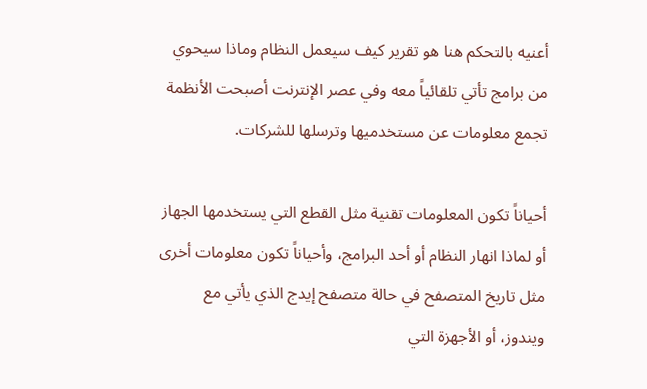أعنيه بالتحكم هنا هو تقرير كيف سيعمل النظام وماذا سيحوي من برامج تأتي تلقائياً معه وفي عصر الإنترنت أصبحت الأنظمة تجمع معلومات عن مستخدميها وترسلها للشركات.

أحياناً تكون المعلومات تقنية مثل القطع التي يستخدمها الجهاز أو لماذا انهار النظام أو أحد البرامج، وأحياناً تكون معلومات أخرى مثل تاريخ المتصفح في حالة متصفح إيدج الذي يأتي مع ويندوز، أو الأجهزة التي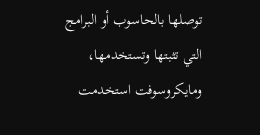توصلها بالحاسوب أو البرامج التي تثبتها وتستخدمها، ومايكروسوفت استخدمت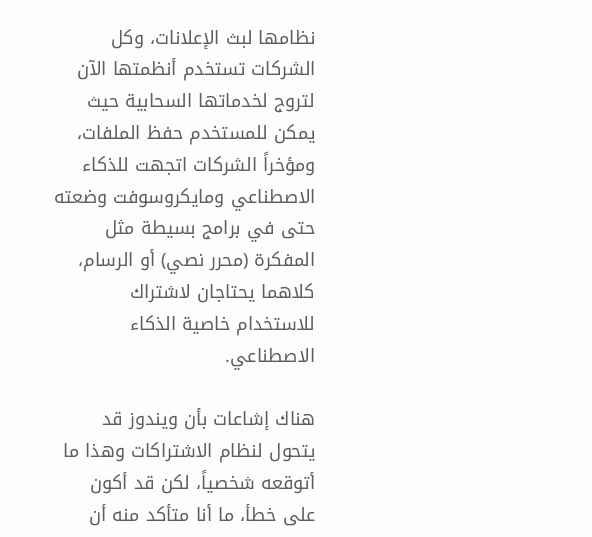نظامها لبث الإعلانات، وكل الشركات تستخدم أنظمتها الآن لتروج لخدماتها السحابية حيث يمكن للمستخدم حفظ الملفات، ومؤخراً الشركات اتجهت للذكاء الاصطناعي ومايكروسوفت وضعته حتى في برامج بسيطة مثل المفكرة (محرر نصي) أو الرسام، كلاهما يحتاجان لاشتراك للاستخدام خاصية الذكاء الاصطناعي.

هناك إشاعات بأن ويندوز قد يتحول لنظام الاشتراكات وهذا ما أتوقعه شخصياً، لكن قد أكون على خطأ، ما أنا متأكد منه أن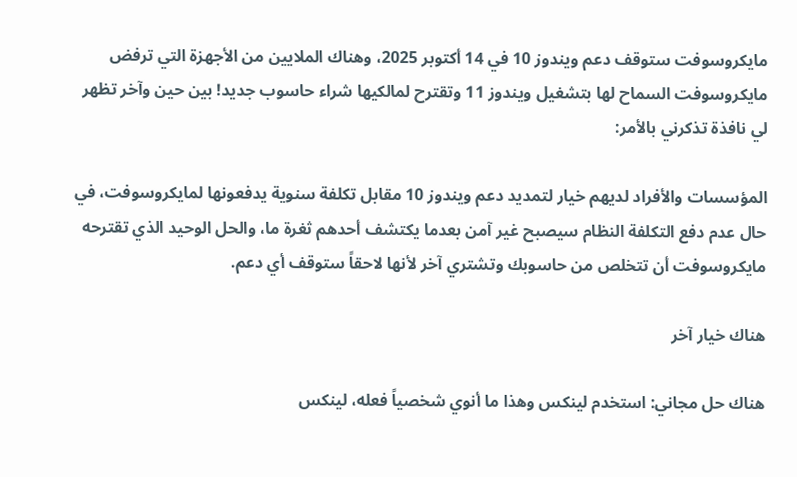مايكروسوفت ستوقف دعم ويندوز 10 في 14 أكتوبر 2025، وهناك الملايين من الأجهزة التي ترفض مايكروسوفت السماح لها بتشغيل ويندوز 11 وتقترح لمالكيها شراء حاسوب جديد! بين حين وآخر تظهر لي نافذة تذكرني بالأمر:

المؤسسات والأفراد لديهم خيار لتمديد دعم ويندوز 10 مقابل تكلفة سنوية يدفعونها لمايكروسوفت، في حال عدم دفع التكلفة النظام سيصبح غير آمن بعدما يكتشف أحدهم ثغرة ما، والحل الوحيد الذي تقترحه مايكروسوفت أن تتخلص من حاسوبك وتشتري آخر لأنها لاحقاً ستوقف أي دعم.

هناك خيار آخر

هناك حل مجاني: استخدم لينكس وهذا ما أنوي شخصياً فعله، لينكس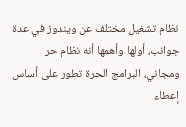نظام تشغيل مختلف عن ويندوز في عدة جوانب، أولها وأهمها أنه نظام حر ومجاني، البرامج الحرة تطور على أساس إعطاء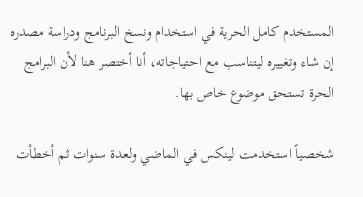المستخدم كامل الحرية في استخدام ونسخ البرنامج ودراسة مصدره إن شاء وتغييره ليتناسب مع احتياجاته، أنا أختصر هنا لأن البرامج الحرة تستحق موضوع خاص بها.

شخصياً استخدمت لينكس في الماضي ولعدة سنوات ثم أخطأت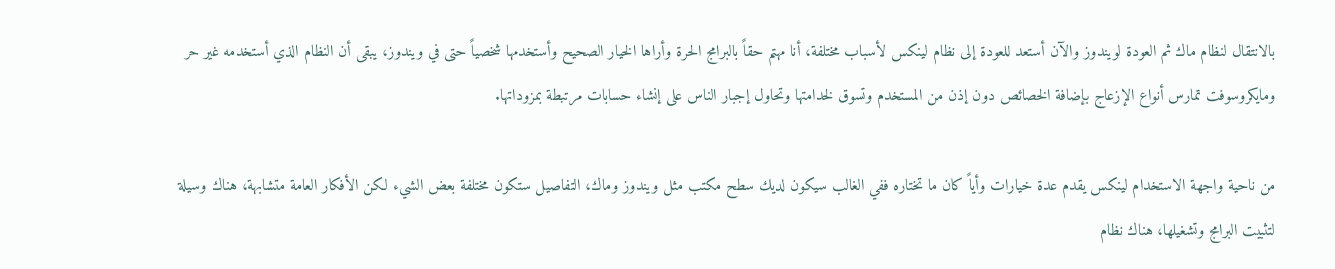بالانتقال لنظام ماك ثم العودة لويندوز والآن أستعد للعودة إلى نظام لينكس لأسباب مختلفة، أنا مهتم حقاً بالبرامج الحرة وأراها الخيار الصحيح وأستخدمها شخصياً حتى في ويندوز، يبقى أن النظام الذي أستخدمه غير حر ومايكروسوفت تمارس أنواع الإزعاج بإضافة الخصائص دون إذن من المستخدم وتسوق لخدامتها وتحاول إجبار الناس على إنشاء حسابات مرتبطة بمزوداتها.

من ناحية واجهة الاستخدام لينكس يقدم عدة خيارات وأياً كان ما تختاره ففي الغالب سيكون لديك سطح مكتب مثل ويندوز وماك، التفاصيل ستكون مختلفة بعض الشيء لكن الأفكار العامة متشابهة، هناك وسيلة لتثبيت البرامج وتشغيلها، هناك نظام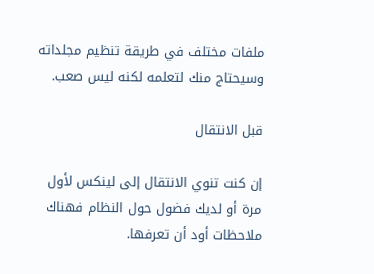ملفات مختلف في طريقة تنظيم مجلداته وسيحتاج منك لتعلمه لكنه ليس صعب.

قبل الانتقال

إن كنت تنوي الانتقال إلى لينكس لأول مرة أو لديك فضول حول النظام فهناك ملاحظات أود أن تعرفها.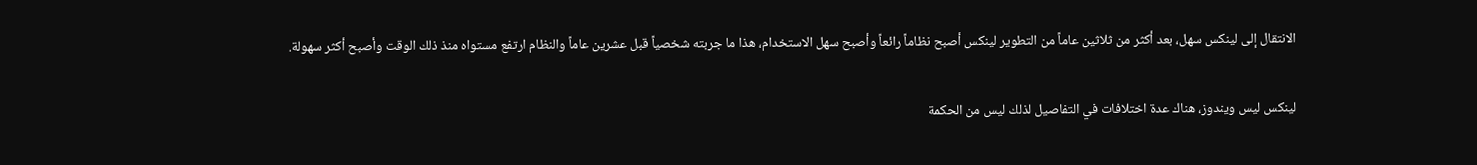الانتقال إلى لينكس سهل، بعد أكثر من ثلاثين عاماً من التطوير لينكس أصبح نظاماً رائعاً وأصبح سهل الاستخدام، هذا ما جربته شخصياً قبل عشرين عاماً والنظام ارتفع مستواه منذ ذلك الوقت وأصبح أكثر سهولة.

لينكس ليس ويندوز، هناك عدة اختلافات في التفاصيل لذلك ليس من الحكمة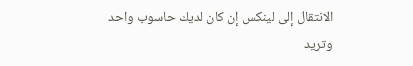الانتقال إلى لينكس إن كان لديك حاسوب واحد وتريد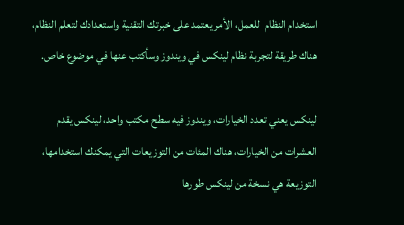استخدام النظام  للعمل، الأمر يعتمد على خبرتك التقنية واستعدادك لتعلم النظام، هناك طريقة لتجربة نظام لينكس في ويندوز وسأكتب عنها في موضوع خاص.

لينكس يعني تعدد الخيارات، ويندوز فيه سطح مكتب واحد، لينكس يقدم العشرات من الخيارات، هناك المئات من التوزيعات التي يمكنك استخدامها، التوزيعة هي نسخة من لينكس طورها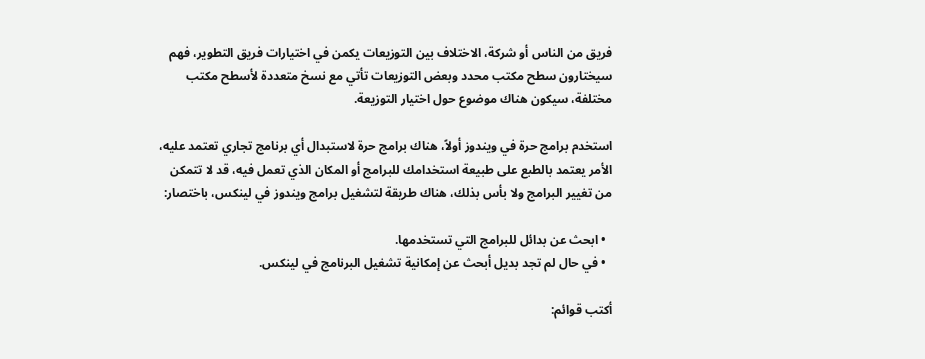فريق من الناس أو شركة، الاختلاف بين التوزيعات يكمن في اختيارات فريق التطوير، فهم سيختارون سطح مكتب محدد وبعض التوزيعات تأتي مع نسخ متعددة لأسطح مكتب مختلفة، سيكون هناك موضوع حول اختيار التوزيعة.

استخدم برامج حرة في ويندوز أولاً، هناك برامج حرة لاستبدال أي برنامج تجاري تعتمد عليه، الأمر يعتمد بالطبع على طبيعة استخدامك للبرامج أو المكان الذي تعمل فيه، قد لا تتمكن من تغيير البرامج ولا بأس بذلك، هناك طريقة لتشغيل برامج ويندوز في لينكس، باختصار:

  • ابحث عن بدائل للبرامج التي تستخدمها.
  • في حال لم تجد بديل أبحث عن إمكانية تشغيل البرنامج في لينكس.

أكتب قوائم: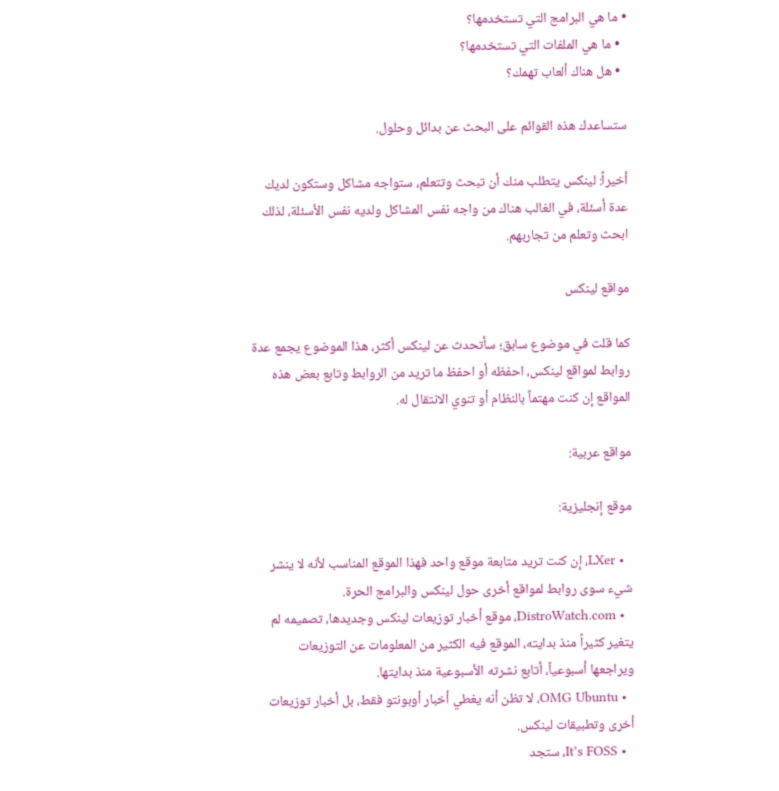• ما هي البرامج التي تستخدمها؟
  • ما هي الملفات التي تستخدمها؟
  • هل هناك ألعاب تهمك؟

ستساعدك هذه القوائم على البحث عن بدائل وحلول.

أخيراً: لينكس يتطلب منك أن تبحث وتتعلم، ستواجه مشاكل وستكون لديك عدة أسئلة، في الغالب هناك من واجه نفس المشاكل ولديه نفس الأسئلة، لذلك ابحث وتعلم من تجاربهم.

مواقع لينكس

كما قلت في موضوع سابق؛ سأتحدث عن لينكس أكثر، هذا الموضوع يجمع عدة روابط لمواقع لينكس، احفظه أو احفظ ما تريد من الروابط وتابع بعض هذه المواقع إن كنت مهتماً بالنظام أو تنوي الانتقال له.

مواقع عربية:

موقع إنجليزية:

  • LXer، إن كنت تريد متابعة موقع واحد فهذا الموقع المناسب لأنه لا ينشر شيء سوى روابط لمواقع أخرى حول لينكس والبرامج الحرة.
  • DistroWatch.com، موقع أخبار توزيعات لينكس وجديدها، تصميمه لم يتغير كثيراً منذ بدايته، الموقع فيه الكثير من المعلومات عن التوزيعات ويراجعها أسبوعياً، أتابع نشرته الأسبوعية منذ بدايتها.
  • OMG Ubuntu، لا تظن أنه يغطي أخبار أوبونتو فقط، بل أخبار توزيعات أخرى وتطبيقات لينكس.
  • It’s FOSS، ستجد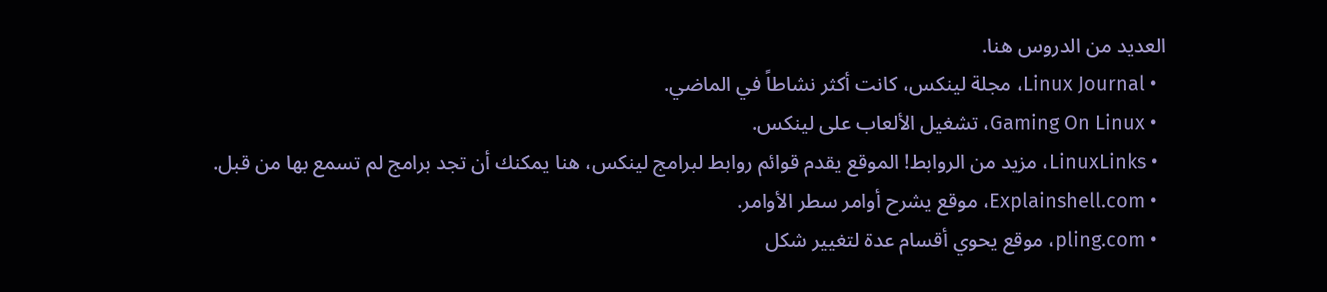العديد من الدروس هنا.
  • Linux Journal، مجلة لينكس، كانت أكثر نشاطاً في الماضي.
  • Gaming On Linux، تشغيل الألعاب على لينكس.
  • LinuxLinks، مزيد من الروابط! الموقع يقدم قوائم روابط لبرامج لينكس، هنا يمكنك أن تجد برامج لم تسمع بها من قبل.
  • Explainshell.com، موقع يشرح أوامر سطر الأوامر.
  • pling.com، موقع يحوي أقسام عدة لتغيير شكل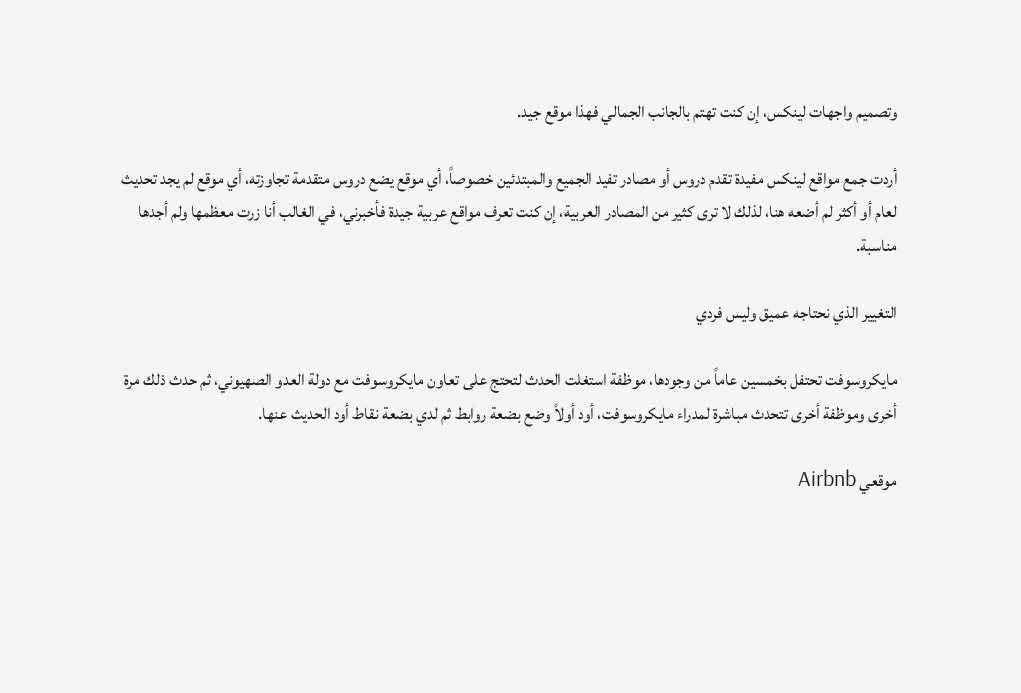وتصميم واجهات لينكس، إن كنت تهتم بالجانب الجمالي فهذا موقع جيد.

أردت جمع مواقع لينكس مفيدة تقدم دروس أو مصادر تفيد الجميع والمبتدئين خصوصاً، أي موقع يضع دروس متقدمة تجاوزته، أي موقع لم يجد تحديث لعام أو أكثر لم أضعه هنا، لذلك لا ترى كثير من المصادر العربية، إن كنت تعرف مواقع عربية جيدة فأخبرني، في الغالب أنا زرت معظمها ولم أجدها مناسبة.

التغيير الذي نحتاجه عميق وليس فردي

مايكروسوفت تحتفل بخمسين عاماً من وجودها، موظفة استغلت الحدث لتحتج على تعاون مايكروسوفت مع دولة العدو الصهيوني، ثم حدث ذلك مرة أخرى وموظفة أخرى تتحدث مباشرة لمدراء مايكروسوفت، أود أولاً وضع بضعة روابط ثم لدي بضعة نقاط أود الحديث عنها.

موقعي Airbnb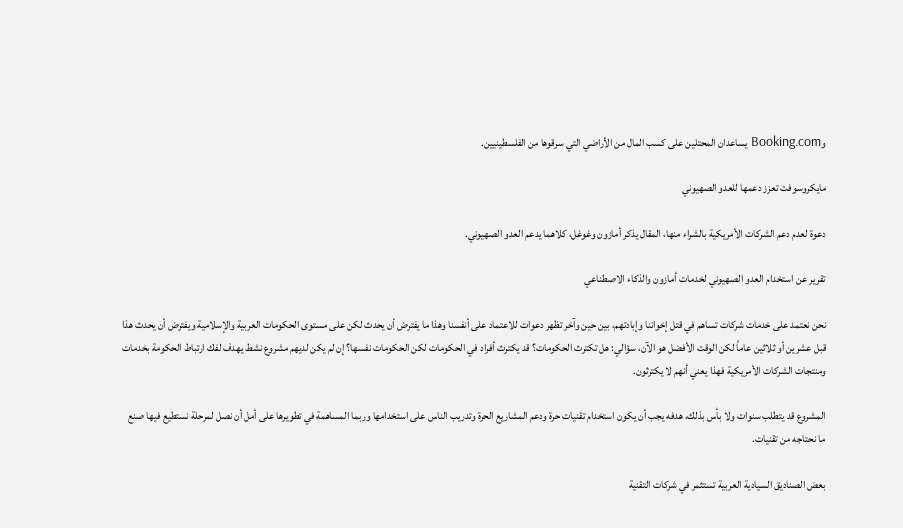وBooking.com يساعدان المحتلين على كسب المال من الأراضي التي سرقوها من الفلسطينيين.

مايكروسوفت تعزز دعمها للعدو الصهيوني

دعوة لعدم دعم الشركات الأمريكية بالشراء منها، المقال يذكر أمازون وغوغل، كلاهما يدعم العدو الصهيوني.

تقرير عن استخدام العدو الصهيوني لخدمات أمازون والذكاء الاصطناعي

نحن نعتمد على خدمات شركات تساهم في قتل إخواننا وإبادتهم، بين حين وآخر تظهر دعوات للاعتماد على أنفسنا وهذا ما يفترض أن يحدث لكن على مستوى الحكومات العربية والإسلامية ويفترض أن يحدث هذا قبل عشرين أو ثلاثين عاماً لكن الوقت الأفضل هو الآن، سؤالي: هل تكترث الحكومات؟ قد يكترث أفراد في الحكومات لكن الحكومات نفسها؟ إن لم يكن لديهم مشروع نشط يهدف لفك ارتباط الحكومة بخدمات ومنتجات الشركات الأمريكية فهذا يعني أنهم لا يكترثون.

المشروع قد يتطلب سنوات ولا بأس بذلك، هدفه يجب أن يكون استخدام تقنيات حرة ودعم المشاريع الحرة وتدريب الناس على استخدامها وربما المساهمة في تطويرها على أمل أن نصل لمرحلة نستطيع فيها صنع ما نحتاجه من تقنيات.

بعض الصناديق السيادية العربية تستثمر في شركات التقنية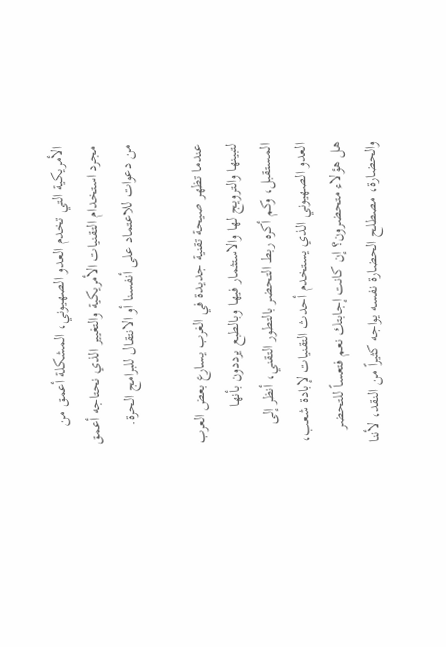الأمريكية التي تخدم العدو الصهيوني، المشكلة أعمق من مجرد استخدام التقنيات الأمريكية والتغيير الذي نحتاجه أعمق من دعوات للاعتماد على أنفسنا أو الانتقال للبرامج الحرة.

عندما تظهر صيحة تقنية جديدة في الغرب يسارع بعض العرب لتبينها والترويج لها والاستثمار فيها وبالطبع يرددون بأنها المستقبل، وكم أكره ربط التحضر بالتطور التقني، أنظر إلى العدو الصهيوني الذي يستخدم أحدث التقنيات لإبادة شعب، هل هؤلاء متحضرون؟ إن كانت إجابتك نعم فتعساً للتحضر والحضارة، مصطلح الحضارة نفسه يواجه كثيراً من النقد، لأننا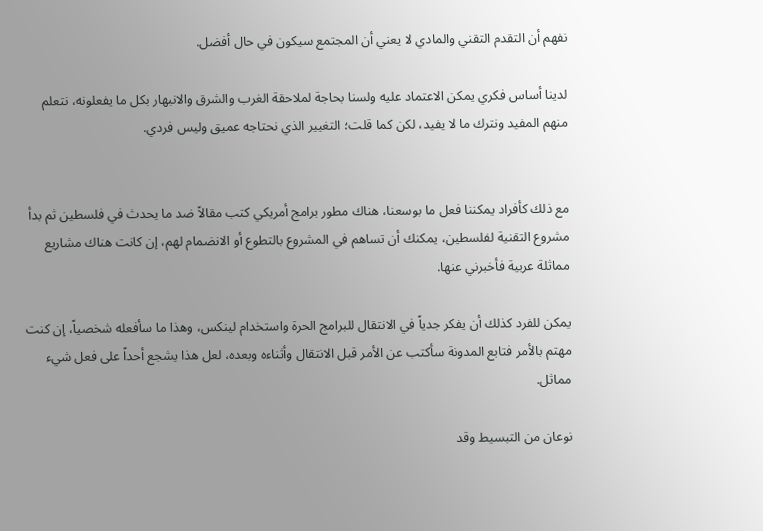نفهم أن التقدم التقني والمادي لا يعني أن المجتمع سيكون في حال أفضل.

لدينا أساس فكري يمكن الاعتماد عليه ولسنا بحاجة لملاحقة الغرب والشرق والانبهار بكل ما يفعلونه، نتعلم منهم المفيد ونترك ما لا يفيد، لكن كما قلت؛ التغيير الذي نحتاجه عميق وليس فردي.


مع ذلك كأفراد يمكننا فعل ما بوسعنا، هناك مطور برامج أمريكي كتب مقالاً ضد ما يحدث في فلسطين ثم بدأ مشروع التقنية لفلسطين، يمكنك أن تساهم في المشروع بالتطوع أو الانضمام لهم، إن كانت هناك مشاريع مماثلة عربية فأخبرني عنها.

يمكن للفرد كذلك أن يفكر جدياً في الانتقال للبرامج الحرة واستخدام لينكس، وهذا ما سأفعله شخصياً، إن كنت مهتم بالأمر فتابع المدونة سأكتب عن الأمر قبل الانتقال وأثناءه وبعده، لعل هذا يشجع أحداً على فعل شيء مماثل.

نوعان من التبسيط وقد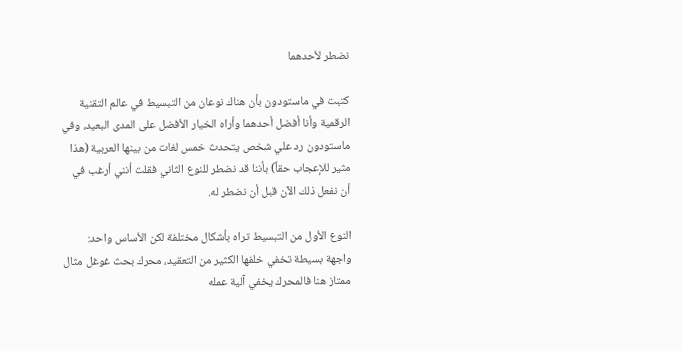نضطر لأحدهما

كتبت في ماستودون بأن هناك نوعان من التبسيط في عالم التقنية الرقمية وأنا أفضل أحدهما وأراه الخيار الأفضل على المدى البعيد، وفي ماستودون رد علي شخص يتحدث خمس لغات من بينها العربية (هذا مثير للإعجاب حقاً) بأننا قد نضطر للنوع الثاني فقلت أنني أرغب في أن نفعل ذلك الآن قبل أن نضطر له.

النوع الأول من التبسيط تراه بأشكال مختلفة لكن الأساس واحد: واجهة بسيطة تخفي خلفها الكثير من التعقيد، محرك بحث غوغل مثال ممتاز هنا فالمحرك يخفي آلية عمله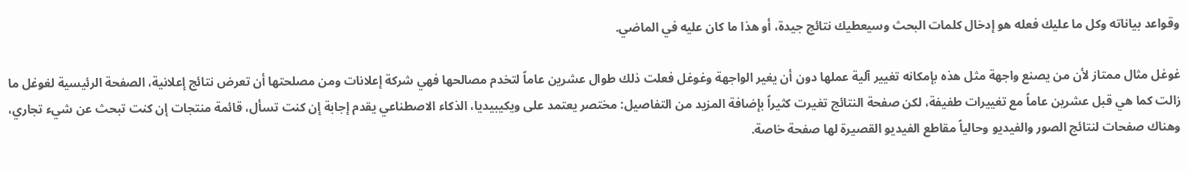وقواعد بياناته وكل ما عليك فعله هو إدخال كلمات البحث وسيعطيك نتائج جيدة، أو هذا ما كان عليه في الماضي.

غوغل مثال ممتاز لأن من يصنع واجهة مثل هذه بإمكانه تغيير آلية عملها دون أن يغير الواجهة وغوغل فعلت ذلك طوال عشرين عاماً لتخدم مصالحها فهي شركة إعلانات ومن مصلحتها أن تعرض نتائج إعلانية، الصفحة الرئيسية لغوغل ما زالت كما هي قبل عشرين عاماً مع تغييرات طفيفة، لكن صفحة النتائج تغيرت كثيراً بإضافة المزيد من التفاصيل: مختصر يعتمد على ويكيبيديا، الذكاء الاصطناعي يقدم إجابة إن كنت تسأل، قائمة منتجات إن كنت تبحث عن شيء تجاري، وهناك صفحات لنتائج الصور والفيديو وحالياً مقاطع الفيديو القصيرة لها صفحة خاصة.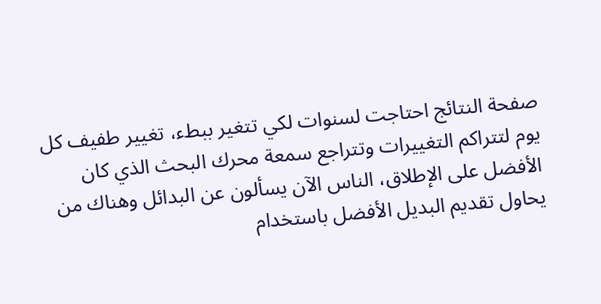صفحة النتائج احتاجت لسنوات لكي تتغير ببطء، تغيير طفيف كل يوم لتتراكم التغييرات وتتراجع سمعة محرك البحث الذي كان الأفضل على الإطلاق، الناس الآن يسألون عن البدائل وهناك من يحاول تقديم البديل الأفضل باستخدام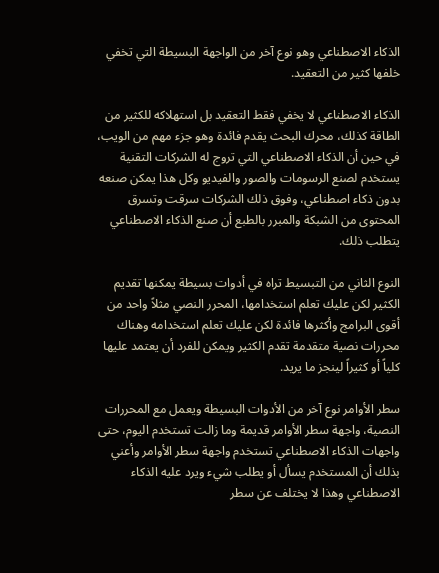الذكاء الاصطناعي وهو نوع آخر من الواجهة البسيطة التي تخفي خلفها كثير من التعقيد.

الذكاء الاصطناعي لا يخفي فقط التعقيد بل استهلاكه للكثير من الطاقة كذلك، محرك البحث يقدم فائدة وهو جزء مهم من الويب، في حين أن الذكاء الاصطناعي التي تروج له الشركات التقنية يستخدم لصنع الرسومات والصور والفيديو وكل هذا يمكن صنعه بدون ذكاء اصطناعي، وفوق ذلك الشركات سرقت وتسرق المحتوى من الشبكة والمبرر بالطبع أن صنع الذكاء الاصطناعي يتطلب ذلك.

النوع الثاني من التبسيط تراه في أدوات بسيطة يمكنها تقديم الكثير لكن عليك تعلم استخدامها، المحرر النصي مثلاً واحد من أقوى البرامج وأكثرها فائدة لكن عليك تعلم استخدامه وهناك محررات نصية متقدمة تقدم الكثير ويمكن للفرد أن يعتمد عليها كلياً أو كثيراً لينجز ما يريد.

سطر الأوامر نوع آخر من الأدوات البسيطة ويعمل مع المحررات النصية، واجهة سطر الأوامر قديمة وما زالت تستخدم اليوم، حتى واجهات الذكاء الاصطناعي تستخدم واجهة سطر الأوامر وأعني بذلك أن المستخدم يسأل أو يطلب شيء ويرد عليه الذكاء الاصطناعي وهذا لا يختلف عن سطر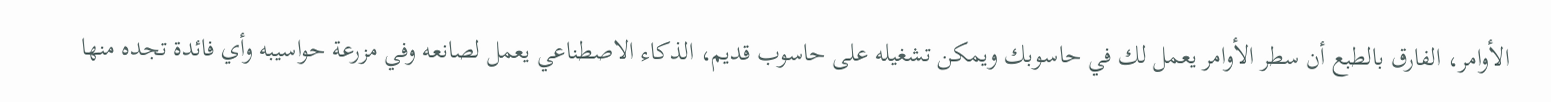الأوامر، الفارق بالطبع أن سطر الأوامر يعمل لك في حاسوبك ويمكن تشغيله على حاسوب قديم، الذكاء الاصطناعي يعمل لصانعه وفي مزرعة حواسيبه وأي فائدة تجده منها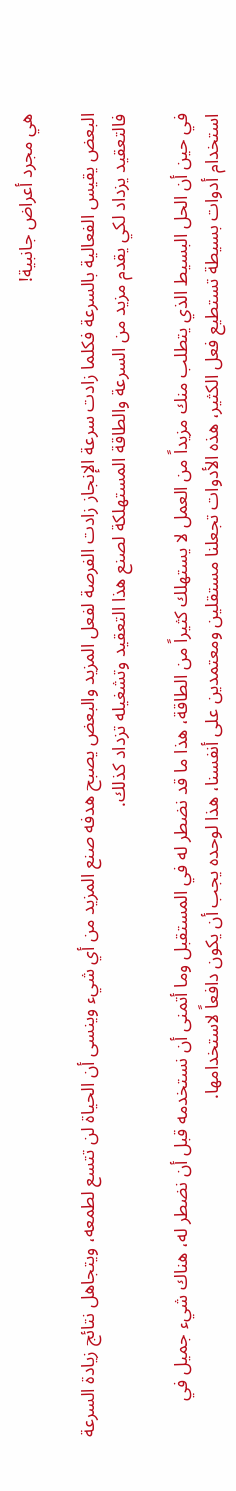هي مجرد أعراض جانبية!

البعض يقيس الفعالية بالسرعة فكلما زادت سرعة الإنجاز زادت الفرصة لفعل المزيد والبعض يصبح هدفه صنع المزيد من أي شيء وينسى أن الحياة لن تتسع لطمعه، ويتجاهل نتائج زيادة السرعة فالتعقيد يزداد لكي يقدم مزيد من السرعة والطاقة المستهلكة لصنع هذا التعقيد وتشغيله تزداد كذلك.

في حين أن الحل البسيط الذي يتطلب منك مزيداً من العمل لا يستهلك كثيراً من الطاقة، هذا ما قد نضطر له في المستقبل وما أتمنى أن نستخدمه قبل أن نضطر له، هناك شيء جميل في استخدام أدوات بسيطة تستطيع فعل الكثير، هذه الأدوات تجعلنا مستقلين ومعتمدين على أنفسنا، هذا لوحده يجب أن يكون دافعاً لاستخدامها.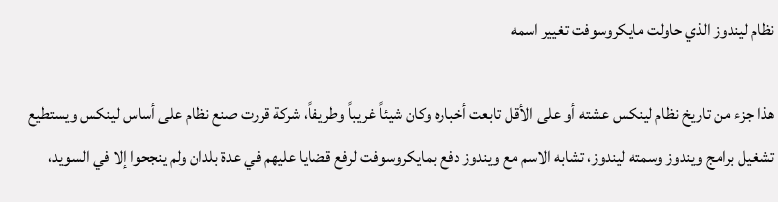نظام ليندوز الذي حاولت مايكروسوفت تغيير اسمه

هذا جزء من تاريخ نظام لينكس عشته أو على الأقل تابعت أخباره وكان شيئاً غريباً وطريفاً، شركة قررت صنع نظام على أساس لينكس ويستطيع تشغيل برامج ويندوز وسمته ليندوز، تشابه الاسم مع ويندوز دفع بمايكروسوفت لرفع قضايا عليهم في عدة بلدان ولم ينجحوا إلا في السويد،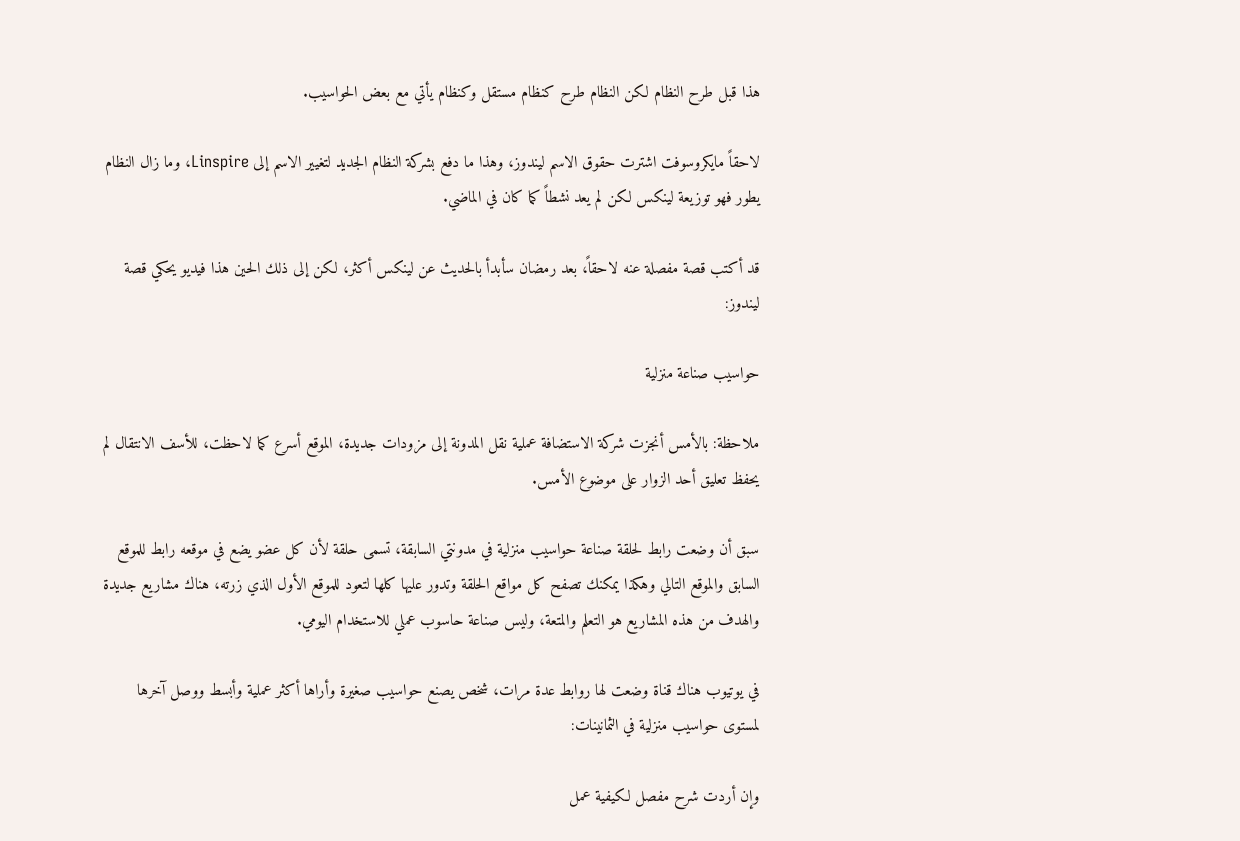هذا قبل طرح النظام لكن النظام طرح كنظام مستقل وكنظام يأتي مع بعض الحواسيب.

لاحقاً مايكروسوفت اشترت حقوق الاسم ليندوز، وهذا ما دفع بشركة النظام الجديد لتغيير الاسم إلى Linspire، وما زال النظام يطور فهو توزيعة لينكس لكن لم يعد نشطاً كما كان في الماضي.

قد أكتب قصة مفصلة عنه لاحقاً، بعد رمضان سأبدأ بالحديث عن لينكس أكثر، لكن إلى ذلك الحين هذا فيديو يحكي قصة ليندوز:

حواسيب صناعة منزلية

ملاحظة: بالأمس أنجزت شركة الاستضافة عملية نقل المدونة إلى مزودات جديدة، الموقع أسرع كما لاحظت، للأسف الانتقال لم يحفظ تعليق أحد الزوار على موضوع الأمس.

سبق أن وضعت رابط لحلقة صناعة حواسيب منزلية في مدونتي السابقة، تسمى حلقة لأن كل عضو يضع في موقعه رابط للموقع السابق والموقع التالي وهكذا يمكنك تصفح كل مواقع الحلقة وتدور عليها كلها لتعود للموقع الأول الذي زرته، هناك مشاريع جديدة  والهدف من هذه المشاريع هو التعلم والمتعة، وليس صناعة حاسوب عملي للاستخدام اليومي.

في يوتيوب هناك قناة وضعت لها روابط عدة مرات، شخص يصنع حواسيب صغيرة وأراها أكثر عملية وأبسط ووصل آخرها لمستوى حواسيب منزلية في الثمانينات:

وإن أردت شرح مفصل لكيفية عمل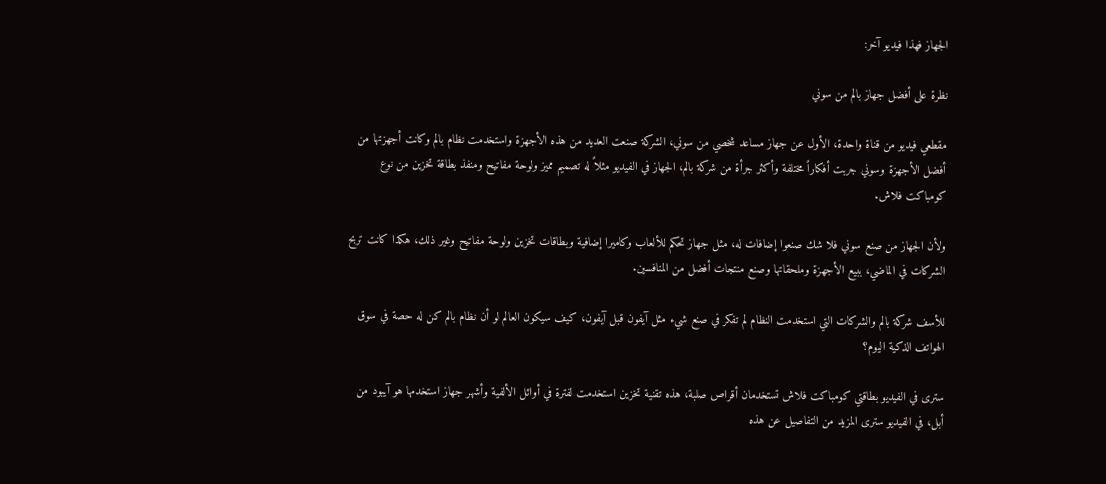الجهاز فهذا فيديو آخر:

نظرة على أفضل جهاز بالم من سوني

مقطعي فيديو من قناة واحدة، الأول عن جهاز مساعد شخصي من سوني، الشركة صنعت العديد من هذه الأجهزة واستخدمت نظام بالم وكانت أجهزتها من أفضل الأجهزة وسوني جربت أفكاراً مختلفة وأكثر جرأة من شركة بالم، الجهاز في الفيديو مثلاً له تصميم مميز ولوحة مفاتيح ومنفذ بطاقة تخزين من نوع كومباكت فلاش.

ولأن الجهاز من صنع سوني فلا شك صنعوا إضافات له، مثل جهاز تحكم للألعاب وكاميرا إضافية وبطاقات تخزين ولوحة مفاتيح وغير ذلك، هكذا كانت تربح الشركات في الماضي، ببيع الأجهزة وملحقاتها وصنع منتجات أفضل من المنافسين.

للأسف شركة بالم والشركات التي استخدمت النظام لم تفكر في صنع شيء مثل آيفون قبل آيفون، كيف سيكون العالم لو أن نظام بالم كن له حصة في سوق الهواتف الذكية اليوم؟

سترى في الفيديو بطاقتي كومباكت فلاش تستخدمان أقراص صلبة، هذه تقنية تخزين استخدمت لفترة في أوائل الألفية وأشهر جهاز استخدمها هو آيبود من أبل، في الفيديو سترى المزيد من التفاصيل عن هذه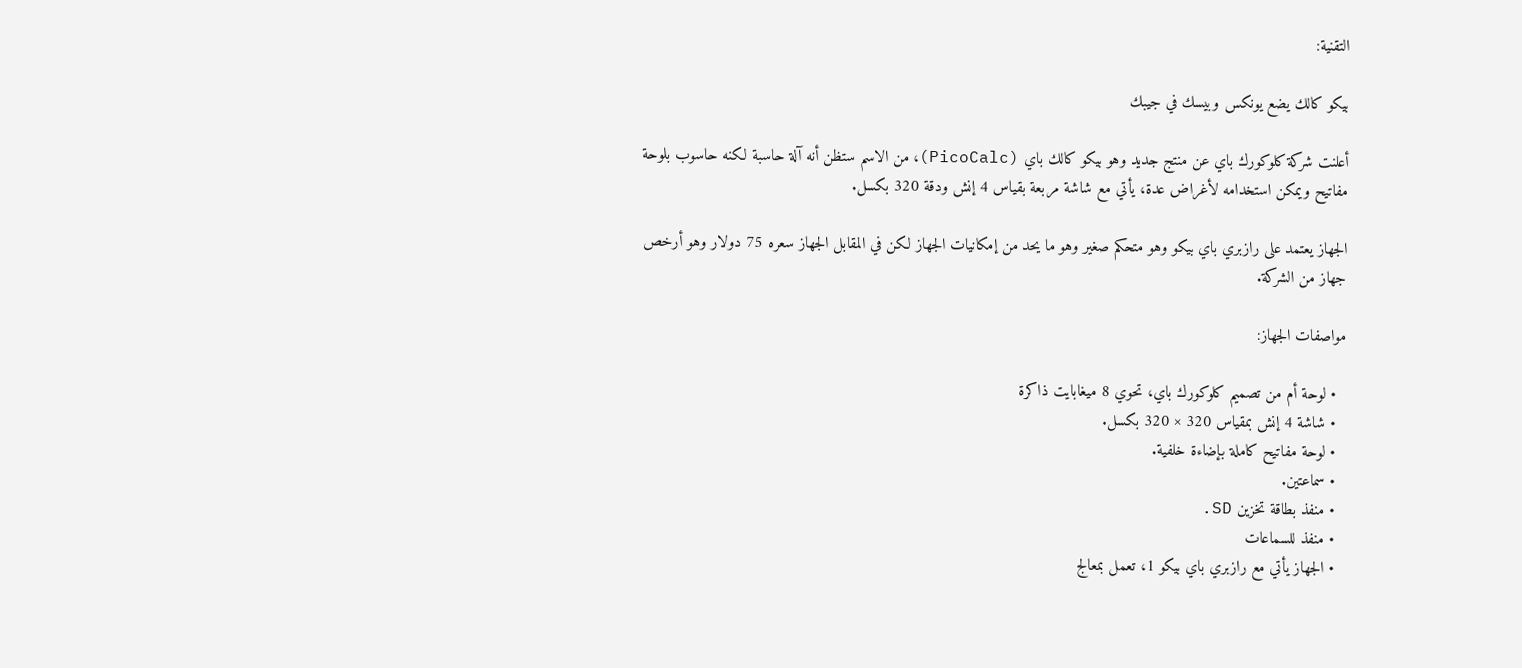التقنية:

بيكو كالك يضع يونكس وبيسك في جيبك

أعلنت شركة كلوكورك باي عن منتج جديد وهو بيكو كالك باي (PicoCalc)، من الاسم ستظن أنه آلة حاسبة لكنه حاسوب بلوحة مفاتيح ويمكن استخدامه لأغراض عدة، يأتي مع شاشة مربعة بقياس 4 إنش ودقة 320 بكسل.

الجهاز يعتمد على رازبري باي بيكو وهو متحكم صغير وهو ما يحد من إمكانيات الجهاز لكن في المقابل الجهاز سعره 75 دولار وهو أرخص جهاز من الشركة.

مواصفات الجهاز:

  • لوحة أم من تصميم كلوكورك باي، تحوي 8 ميغابايت ذاكرة
  • شاشة 4 إنش بمقياس 320 × 320 بكسل.
  • لوحة مفاتيح كاملة بإضاءة خلفية.
  • سماعتين.
  • منفذ بطاقة تخزين SD.
  • منفذ للسماعات
  • الجهاز يأتي مع رازبري باي بيكو 1، تعمل بمعالج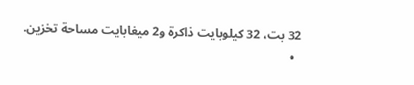32 بت، 32 كيلوبايت ذاكرة و2 ميغابايت مساحة تخزين.
  •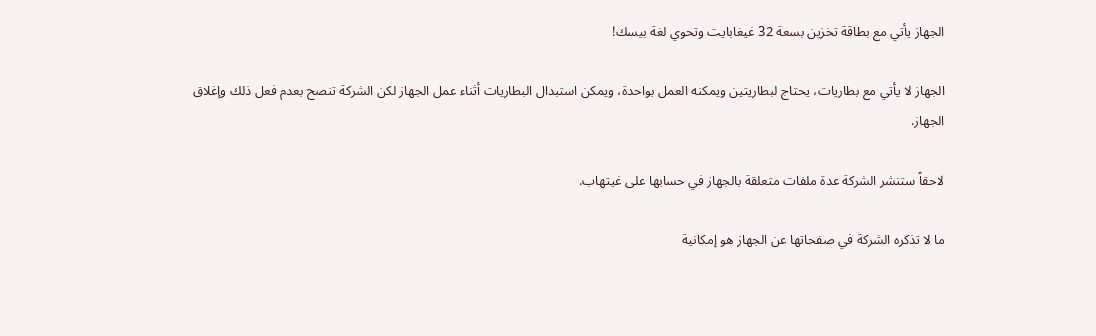الجهاز يأتي مع بطاقة تخزين بسعة 32 غيغابايت وتحوي لغة بيسك!

الجهاز لا يأتي مع بطاريات، يحتاج لبطاريتين ويمكنه العمل بواحدة، ويمكن استبدال البطاريات أثناء عمل الجهاز لكن الشركة تنصح بعدم فعل ذلك وإغلاق الجهاز.

لاحقاً ستنشر الشركة عدة ملفات متعلقة بالجهاز في حسابها على غيتهاب.

ما لا تذكره الشركة في صفحاتها عن الجهاز هو إمكانية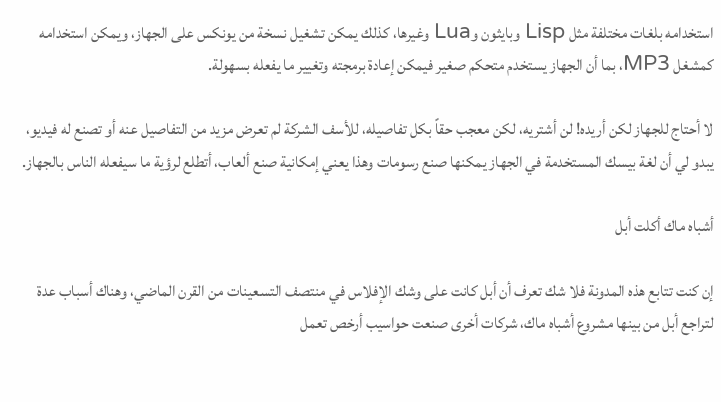استخدامه بلغات مختلفة مثل Lisp وبايثون وLua وغيرها، كذلك يمكن تشغيل نسخة من يونكس على الجهاز، ويمكن استخدامه كمشغل MP3، بما أن الجهاز يستخدم متحكم صغير فيمكن إعادة برمجته وتغيير ما يفعله بسهولة.

لا أحتاج للجهاز لكن أريده! لن أشتريه، لكن معجب حقاً بكل تفاصيله، للأسف الشركة لم تعرض مزيد من التفاصيل عنه أو تصنع له فيديو، يبدو لي أن لغة بيسك المستخدمة في الجهاز يمكنها صنع رسومات وهذا يعني إمكانية صنع ألعاب، أتطلع لرؤية ما سيفعله الناس بالجهاز.

أشباه ماك أكلت أبل

إن كنت تتابع هذه المدونة فلا شك تعرف أن أبل كانت على وشك الإفلاس في منتصف التسعينات من القرن الماضي، وهناك أسباب عدة لتراجع أبل من بينها مشروع أشباه ماك، شركات أخرى صنعت حواسيب أرخص تعمل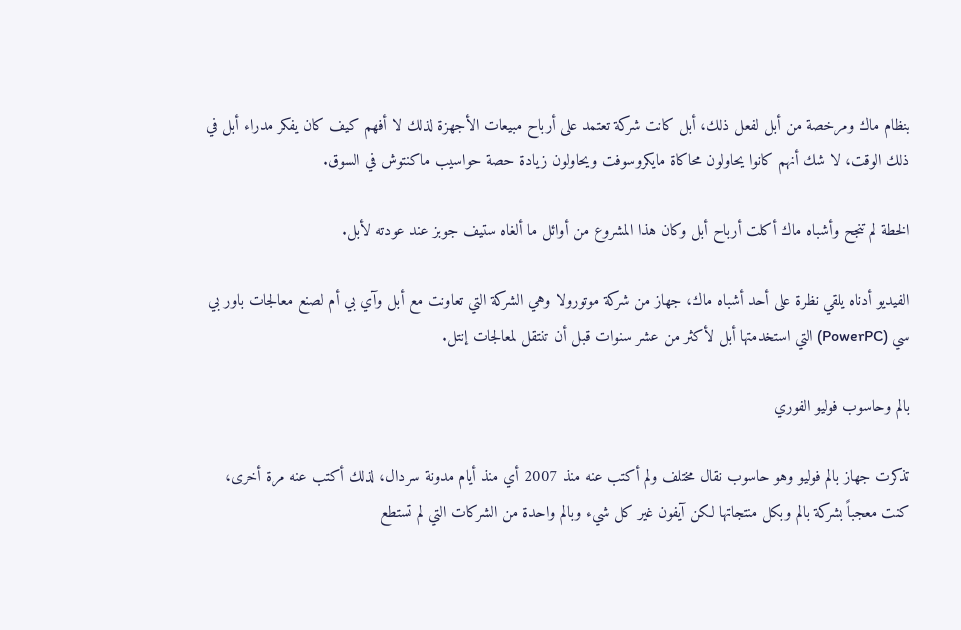بنظام ماك ومرخصة من أبل لفعل ذلك، أبل كانت شركة تعتمد على أرباح مبيعات الأجهزة لذلك لا أفهم كيف كان يفكر مدراء أبل في ذلك الوقت، لا شك أنهم كانوا يحاولون محاكاة مايكروسوفت ويحاولون زيادة حصة حواسيب ماكنتوش في السوق.

الخطة لم تنجح وأشباه ماك أكلت أرباح أبل وكان هذا المشروع من أوائل ما ألغاه ستيف جوبز عند عودته لأبل.

الفيديو أدناه يلقي نظرة على أحد أشباه ماك، جهاز من شركة موتورولا وهي الشركة التي تعاونت مع أبل وآي بي أم لصنع معالجات باور بي سي (PowerPC) التي استخدمتها أبل لأكثر من عشر سنوات قبل أن تنتقل لمعالجات إنتل.

بالم وحاسوب فوليو الفوري

تذكرت جهاز بالم فوليو وهو حاسوب نقال مختلف ولم أكتب عنه منذ 2007 أي منذ أيام مدونة سردال، لذلك أكتب عنه مرة أخرى، كنت معجباً بشركة بالم وبكل منتجاتها لكن آيفون غير كل شيء وبالم واحدة من الشركات التي لم تستطع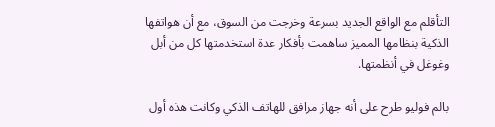التأقلم مع الواقع الجديد بسرعة وخرجت من السوق، مع أن هواتفها الذكية بنظامها المميز ساهمت بأفكار عدة استخدمتها كل من أبل وغوغل في أنظمتها.

بالم فوليو طرح على أنه جهاز مرافق للهاتف الذكي وكانت هذه أول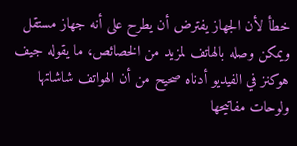خطأ لأن الجهاز يفترض أن يطرح على أنه جهاز مستقل ويمكن وصله بالهاتف لمزيد من الخصائص، ما يقوله جيف هوكنز في الفيديو أدناه صحيح من أن الهواتف شاشاتها ولوحات مفاتيحها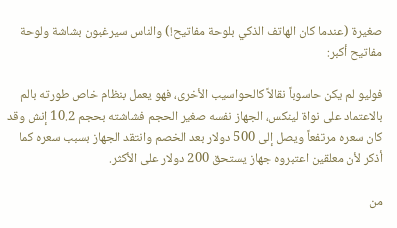صغيرة (عندما كان الهاتف الذكي بلوحة مفاتيح!) والناس سيرغبون بشاشة ولوحة مفاتيح أكبر:

فوليو لم يكن حاسوباً نقالاً كالحواسيب الأخرى، فهو يعمل بنظام خاص طورته بالم بالاعتماد على نواة لينكس، الجهاز نفسه صغير الحجم فشاشته بحجم 10.2 إنش وقد كان سعره مرتفعاً ويصل إلى 500 دولار بعد الخصم وانتقد الجهاز بسبب سعره كما أذكر لأن معلقين اعتبروه جهاز يستحق 200 دولار على الأكثر.

من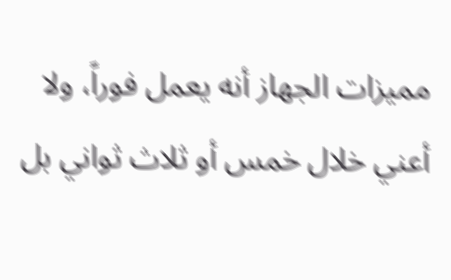مميزات الجهاز أنه يعمل فوراً، ولا أعني خلال خمس أو ثلاث ثواني بل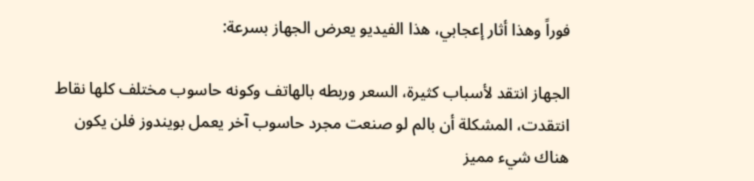فوراً وهذا أثار إعجابي، هذا الفيديو يعرض الجهاز بسرعة:

الجهاز انتقد لأسباب كثيرة، السعر وربطه بالهاتف وكونه حاسوب مختلف كلها نقاط انتقدت، المشكلة أن بالم لو صنعت مجرد حاسوب آخر يعمل بويندوز فلن يكون هناك شيء مميز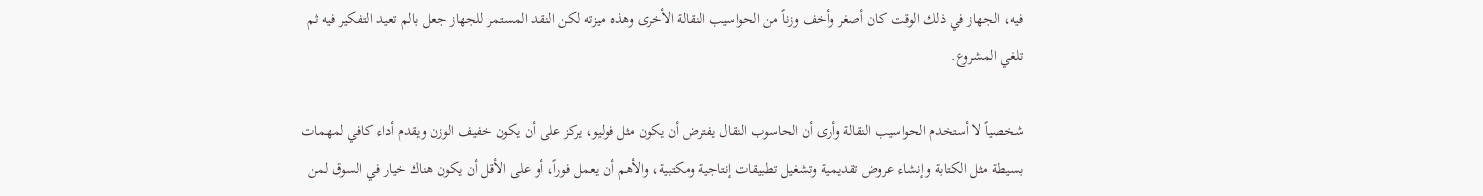فيه، الجهاز في ذلك الوقت كان أصغر وأخف وزناً من الحواسيب النقالة الأخرى وهذه ميزته لكن النقد المستمر للجهاز جعل بالم تعيد التفكير فيه ثم تلغي المشروع.

شخصياً لا أستخدم الحواسيب النقالة وأرى أن الحاسوب النقال يفترض أن يكون مثل فوليو، يركز على أن يكون خفيف الوزن ويقدم أداء كافي لمهمات بسيطة مثل الكتابة وإنشاء عروض تقديمية وتشغيل تطبيقات إنتاجية ومكتبية، والأهم أن يعمل فوراً، أو على الأقل أن يكون هناك خيار في السوق لمن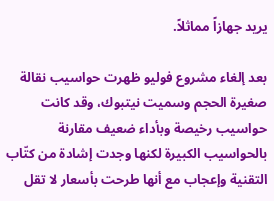يريد جهازاً مماثلاً.

بعد إلغاء مشروع فوليو ظهرت حواسيب نقالة صغيرة الحجم وسميت نيتبوك، وقد كانت حواسيب رخيصة وبأداء ضعيف مقارنة بالحواسيب الكبيرة لكنها وجدت إشادة من كتّاب التقنية وإعجاب مع أنها طرحت بأسعار لا تقل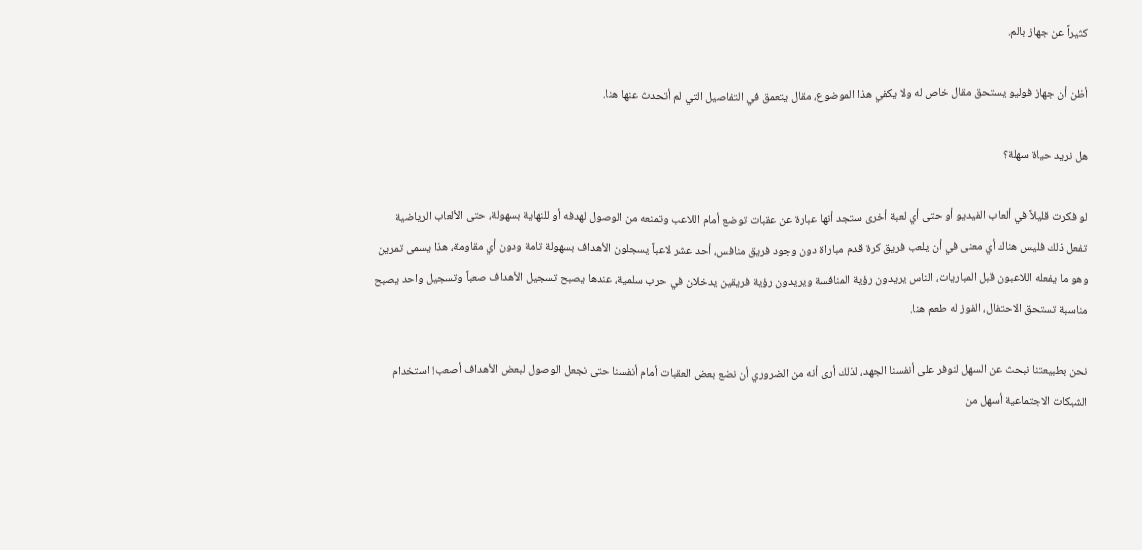كثيراً عن جهاز بالم.

أظن أن جهاز فوليو يستحق مقال خاص له ولا يكفي هذا الموضوع، مقال يتعمق في التفاصيل التي لم أتحدث عنها هنا.

هل نريد حياة سهلة؟

لو فكرت قليلاً في ألعاب الفيديو أو حتى أي لعبة أخرى ستجد أنها عبارة عن عقبات توضع أمام اللاعب وتمنعه من الوصول لهدفه أو للنهاية بسهولة، حتى الألعاب الرياضية تفعل ذلك فليس هناك أي معنى في أن يلعب فريق كرة قدم مباراة دون وجود فريق منافس، أحد عشر لاعباً يسجلون الأهداف بسهولة تامة ودون أي مقاومة، هذا يسمى تمرين وهو ما يفعله اللاعبون قبل المباريات، الناس يريدون رؤية المنافسة ويريدون رؤية فريقين يدخلان في حرب سلمية، عندها يصبح تسجيل الأهداف صعباً وتسجيل واحد يصبح مناسبة تستحق الاحتفال، الفوز له طعم هنا.

نحن بطبيعتنا نبحث عن السهل لنوفر على أنفسنا الجهد، لذلك أرى أنه من الضروري أن نضع بعض العقبات أمام أنفسنا حتى نجعل الوصول لبعض الأهداف أصعب! استخدام الشبكات الاجتماعية أسهل من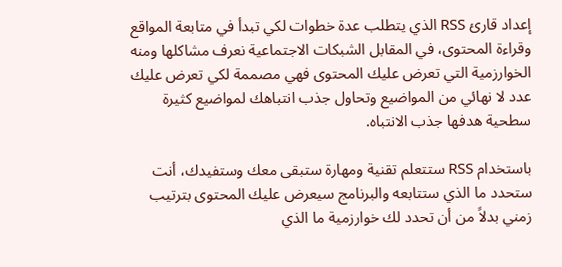إعداد قارئ RSS الذي يتطلب عدة خطوات لكي تبدأ في متابعة المواقع وقراءة المحتوى، في المقابل الشبكات الاجتماعية نعرف مشاكلها ومنه الخوارزمية التي تعرض عليك المحتوى فهي مصممة لكي تعرض عليك عدد لا نهائي من المواضيع وتحاول جذب انتباهك لمواضيع كثيرة سطحية هدفها جذب الانتباه.

باستخدام RSS ستتعلم تقنية ومهارة ستبقى معك وستفيدك، أنت ستحدد ما الذي ستتابعه والبرنامج سيعرض عليك المحتوى بترتيب زمني بدلاً من أن تحدد لك خوارزمية ما الذي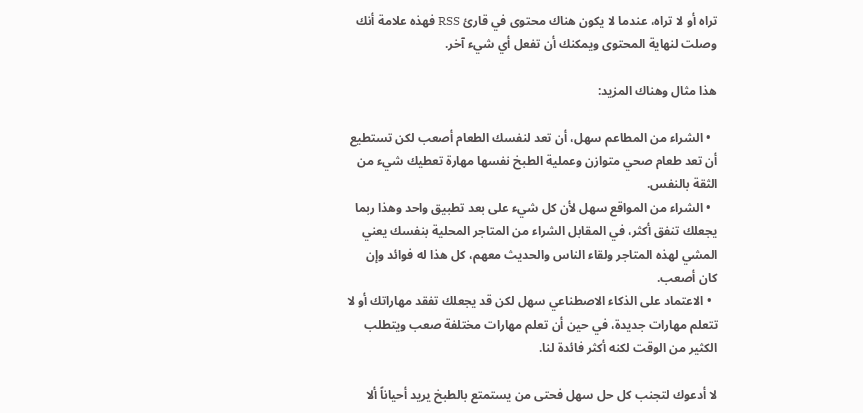تراه أو لا تراه، عندما لا يكون هناك محتوى في قارئ RSS فهذه علامة أنك وصلت لنهاية المحتوى ويمكنك أن تفعل أي شيء آخر.

هذا مثال وهناك المزيد:

  • الشراء من المطاعم سهل، أن تعد لنفسك الطعام أصعب لكن تستطيع أن تعد طعام صحي متوازن وعملية الطبخ نفسها مهارة تعطيك شيء من الثقة بالنفس.
  • الشراء من المواقع سهل لأن كل شيء على بعد تطبيق واحد وهذا ربما يجعلك تنفق أكثر، في المقابل الشراء من المتاجر المحلية بنفسك يعني المشي لهذه المتاجر ولقاء الناس والحديث معهم، كل هذا له فوائد وإن كان أصعب.
  • الاعتماد على الذكاء الاصطناعي سهل لكن قد يجعلك تفقد مهاراتك أو لا تتعلم مهارات جديدة، في حين أن تعلم مهارات مختلفة صعب ويتطلب الكثير من الوقت لكنه أكثر فائدة لنا.

لا أدعوك لتجنب كل حل سهل فحتى من يستمتع بالطبخ يريد أحياناً ألا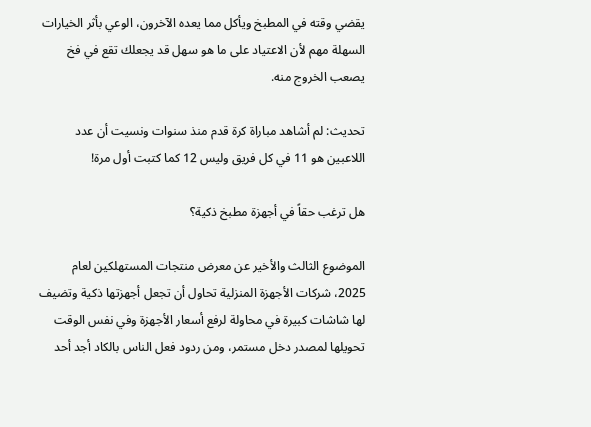يقضي وقته في المطبخ ويأكل مما يعده الآخرون، الوعي بأثر الخيارات السهلة مهم لأن الاعتياد على ما هو سهل قد يجعلك تقع في فخ يصعب الخروج منه.

تحديث: لم أشاهد مباراة كرة قدم منذ سنوات ونسيت أن عدد اللاعبين هو 11 في كل فريق وليس 12 كما كتبت أول مرة!

هل ترغب حقاً في أجهزة مطبخ ذكية؟

الموضوع الثالث والأخير عن معرض منتجات المستهلكين لعام 2025، شركات الأجهزة المنزلية تحاول أن تجعل أجهزتها ذكية وتضيف لها شاشات كبيرة في محاولة لرفع أسعار الأجهزة وفي نفس الوقت تحويلها لمصدر دخل مستمر، ومن ردود فعل الناس بالكاد أجد أحد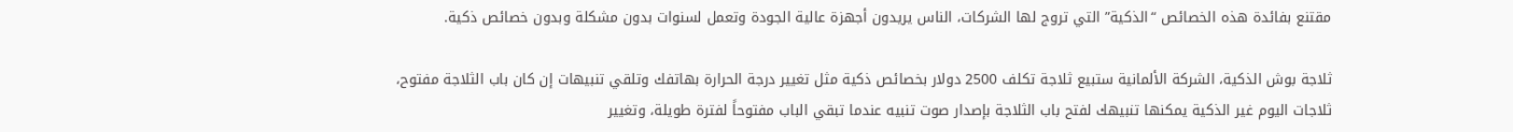مقتنع بفائدة هذه الخصائص “الذكية” التي تروج لها الشركات، الناس يريدون أجهزة عالية الجودة وتعمل لسنوات بدون مشكلة وبدون خصائص ذكية.

ثلاجة بوش الذكية، الشركة الألمانية ستبيع ثلاجة تكلف 2500 دولار بخصائص ذكية مثل تغيير درجة الحرارة بهاتفك وتلقي تنبيهات إن كان باب الثلاجة مفتوح، ثلاجات اليوم غير الذكية يمكنها تنبيهك لفتح باب الثلاجة بإصدار صوت تنبيه عندما تبقي الباب مفتوحاً لفترة طويلة، وتغيير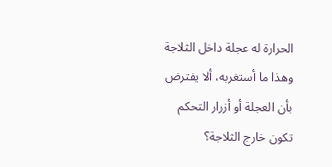الحرارة له عجلة داخل الثلاجة وهذا ما أستغربه، ألا يفترض بأن العجلة أو أزرار التحكم تكون خارج الثلاجة؟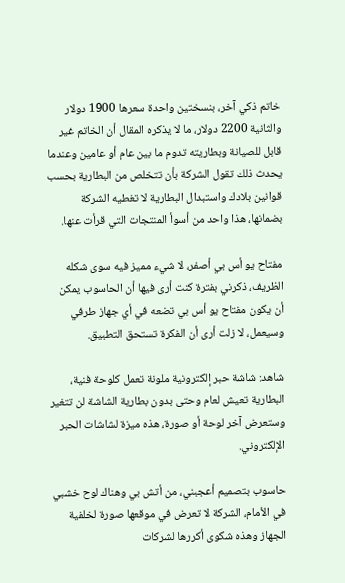خاتم ذكي آخر، بنسختين واحدة سعرها 1900 دولار والثانية 2200 دولار، ما لا يذكره المقال أن الخاتم غير قابل للصيانة وبطاريته تدوم ما بين عام أو عامين وعندما يحدث ذلك تقول الشركة بأن تتخلص من البطارية بحسب قوانين بلادك واستبدال البطارية لا تغطيه الشركة بضمانها، هذا واحد من أسوأ المنتجات التي قرأت عنها.

مفتاح يو أس بي أصفر، لا شيء مميز فيه سوى شكله الظريف، ذكرني بفترة كنت أرى فيها أن الحاسوب يمكن أن يكون مفتاح يو أس بي تضعه في أي جهاز طرفي وسيعمل، لا زلت أرى أن الفكرة تستحق التطبيق.

شاهد: شاشة حبر إلكترونية ملونة تعمل كلوحة فنية، البطارية تعيش لعام وحتى بدون بطارية الشاشة لن تتغير وستعرض آخر لوحة أو صورة، هذه ميزة لشاشات الحبر الإلكتروني.

حاسوب بتصميم أعجبني، من أتش بي وهناك لوح خشبي في الأمام، الشركة لا تعرض في موقعها صورة لخلفية الجهاز وهذه شكوى أكررها لشركات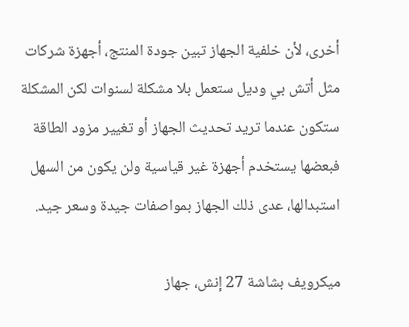أخرى، لأن خلفية الجهاز تبين جودة المنتج، أجهزة شركات مثل أتش بي وديل ستعمل بلا مشكلة لسنوات لكن المشكلة ستكون عندما تريد تحديث الجهاز أو تغيير مزود الطاقة فبعضها يستخدم أجهزة غير قياسية ولن يكون من السهل استبدالها، عدى ذلك الجهاز بمواصفات جيدة وسعر جيد.

ميكرويف بشاشة 27 إنش، جهاز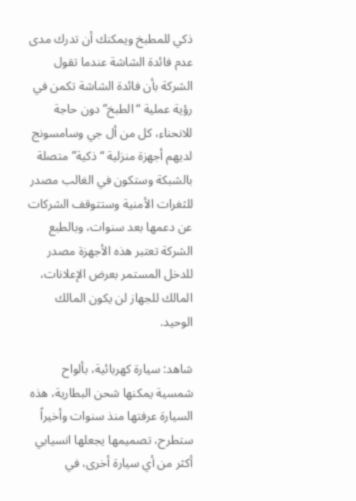ذكي للمطبخ ويمكنك أن تدرك مدى عدم فائدة الشاشة عندما تقول الشركة بأن فائدة الشاشة تكمن في رؤية عملية “الطبخ” دون حاجة للانحناء، كل من أل جي وسامسونج لديهم أجهزة منزلية “ذكية” متصلة بالشبكة وستكون في الغالب مصدر للثغرات الأمنية وستتوقف الشركات عن دعمها بعد سنوات، وبالطبع الشركة تعتبر هذه الأجهزة مصدر للدخل المستمر بعرض الإعلانات، المالك للجهاز لن يكون المالك الوحيد.

شاهد: سيارة كهربائية، بألواح شمسية يمكنها شحن البطارية، هذه السيارة عرفتها منذ سنوات وأخيراً ستطرح، تصميمها يجعلها انسيابي أكثر من أي سيارة أخرى، في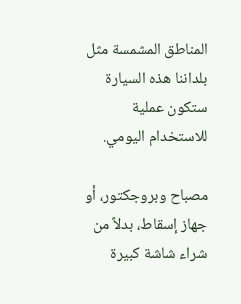المناطق المشمسة مثل بلداننا هذه السيارة ستكون عملية للاستخدام اليومي.

مصباح وبروجكتور، أو جهاز إسقاط، بدلاً من شراء شاشة كبيرة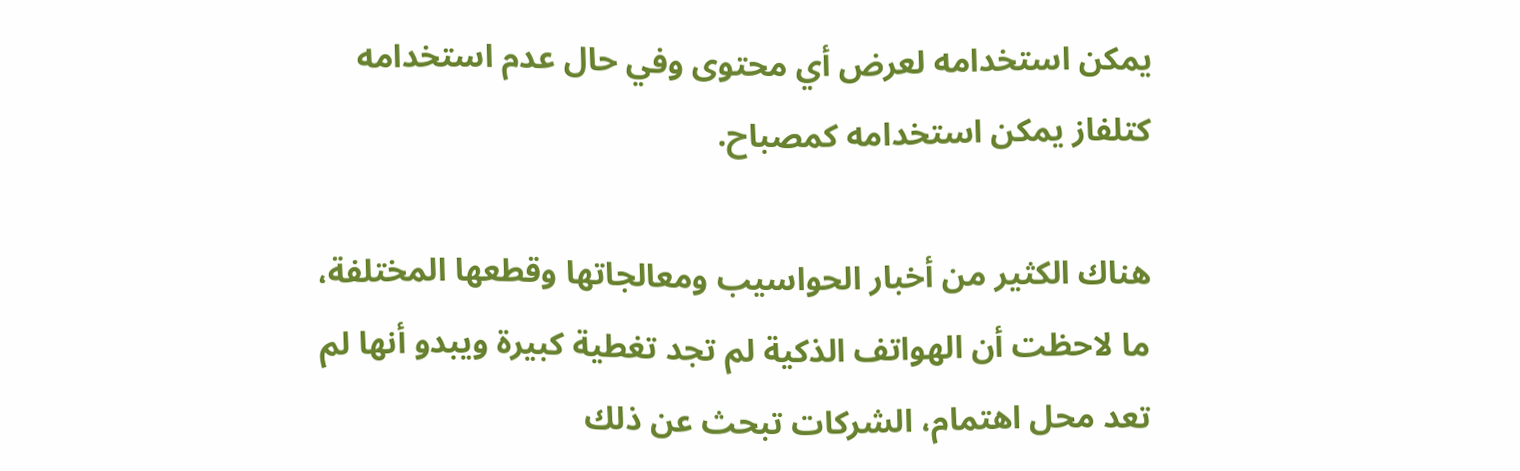يمكن استخدامه لعرض أي محتوى وفي حال عدم استخدامه كتلفاز يمكن استخدامه كمصباح.

هناك الكثير من أخبار الحواسيب ومعالجاتها وقطعها المختلفة، ما لاحظت أن الهواتف الذكية لم تجد تغطية كبيرة ويبدو أنها لم تعد محل اهتمام، الشركات تبحث عن ذلك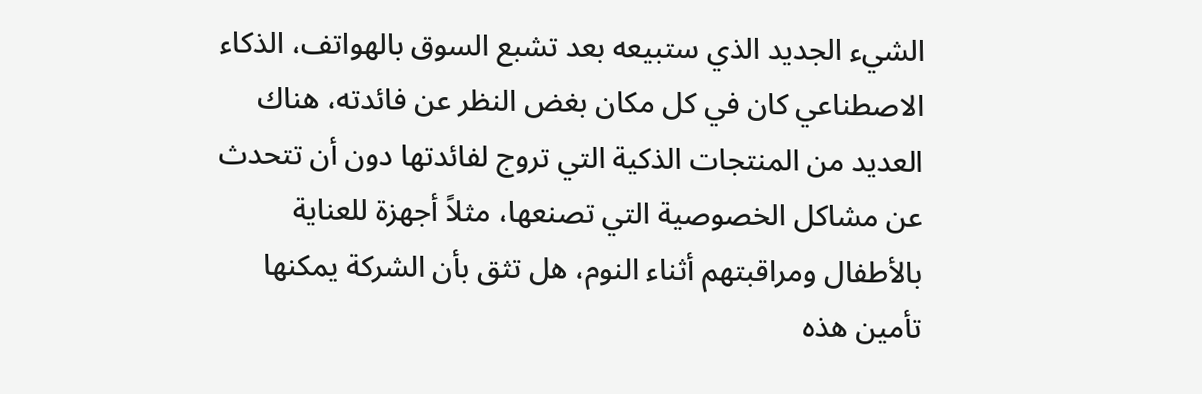الشيء الجديد الذي ستبيعه بعد تشبع السوق بالهواتف، الذكاء الاصطناعي كان في كل مكان بغض النظر عن فائدته، هناك العديد من المنتجات الذكية التي تروج لفائدتها دون أن تتحدث عن مشاكل الخصوصية التي تصنعها، مثلاً أجهزة للعناية بالأطفال ومراقبتهم أثناء النوم، هل تثق بأن الشركة يمكنها تأمين هذه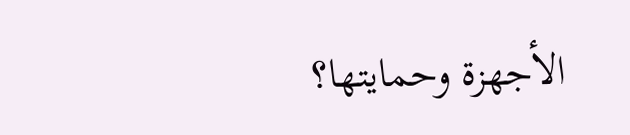الأجهزة وحمايتها؟